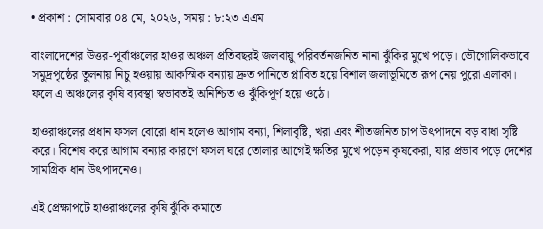• প্রকাশ : সোমবার ০৪ মে, ২০২৬, সময় : ৮:২৩ এএম

বাংলাদেশের উত্তর-পূর্বাঞ্চলের হাওর অঞ্চল প্রতিবছরই জলবায়ু পরিবর্তনজনিত নানা ঝুঁকির মুখে পড়ে। ভৌগোলিকভাবে সমুদ্রপৃষ্ঠের তুলনায় নিচু হওয়ায় আকস্মিক বন্যায় দ্রুত পানিতে প্লাবিত হয়ে বিশাল জলাভূমিতে রূপ নেয় পুরো এলাকা। ফলে এ অঞ্চলের কৃষি ব্যবস্থা স্বভাবতই অনিশ্চিত ও ঝুঁকিপূর্ণ হয়ে ওঠে।

হাওরাঞ্চলের প্রধান ফসল বোরো ধান হলেও আগাম বন্যা, শিলাবৃষ্টি, খরা এবং শীতজনিত চাপ উৎপাদনে বড় বাধা সৃষ্টি করে। বিশেষ করে আগাম বন্যার কারণে ফসল ঘরে তোলার আগেই ক্ষতির মুখে পড়েন কৃষকেরা, যার প্রভাব পড়ে দেশের সামগ্রিক ধান উৎপাদনেও।

এই প্রেক্ষাপটে হাওরাঞ্চলের কৃষি ঝুঁকি কমাতে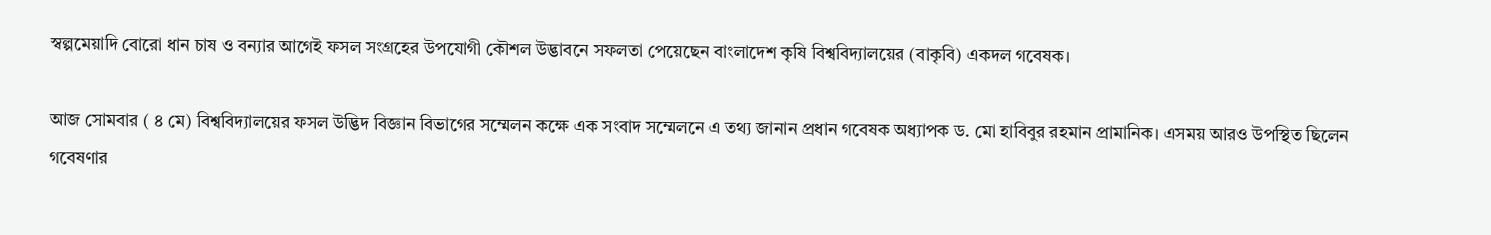স্বল্পমেয়াদি বোরো ধান চাষ ও বন্যার আগেই ফসল সংগ্রহের উপযোগী কৌশল উদ্ভাবনে সফলতা পেয়েছেন বাংলাদেশ কৃষি বিশ্ববিদ্যালয়ের (বাকৃবি) একদল গবেষক।

আজ সোমবার ( ৪ মে) বিশ্ববিদ্যালয়ের ফসল উদ্ভিদ বিজ্ঞান বিভাগের সম্মেলন কক্ষে এক সংবাদ সম্মেলনে এ তথ্য জানান প্রধান গবেষক অধ্যাপক ড. মো হাবিবুর রহমান প্রামানিক। এসময় আরও উপস্থিত ছিলেন গবেষণার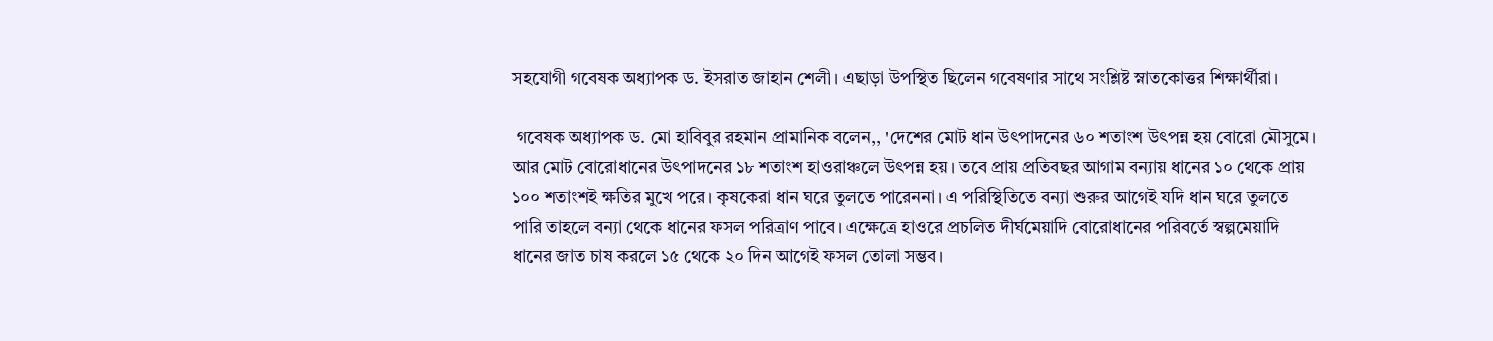সহযোগী গবেষক অধ্যাপক ড. ইসরাত জাহান শেলী। এছাড়া উপস্থিত ছিলেন গবেষণার সাথে সংশ্লিষ্ট স্নাতকোত্তর শিক্ষার্থীরা।

 গবেষক অধ্যাপক ড. মো হাবিবুর রহমান প্রামানিক বলেন,, 'দেশের মোট ধান উৎপাদনের ৬০ শতাংশ উৎপন্ন হয় বোরো মৌসুমে। আর মোট বোরোধানের উৎপাদনের ১৮ শতাংশ হাওরাঞ্চলে উৎপন্ন হয়। তবে প্রায় প্রতিবছর আগাম বন্যায় ধানের ১০ থেকে প্রায় ১০০ শতাংশই ক্ষতির মুখে পরে। কৃষকেরা ধান ঘরে তুলতে পারেননা। এ পরিস্থিতিতে বন্যা শুরুর আগেই যদি ধান ঘরে তুলতে পারি তাহলে বন্যা থেকে ধানের ফসল পরিত্রাণ পাবে। এক্ষেত্রে হাওরে প্রচলিত দীর্ঘমেয়াদি বোরোধানের পরিবর্তে স্বল্পমেয়াদি ধানের জাত চাষ করলে ১৫ থেকে ২০ দিন আগেই ফসল তোলা সম্ভব।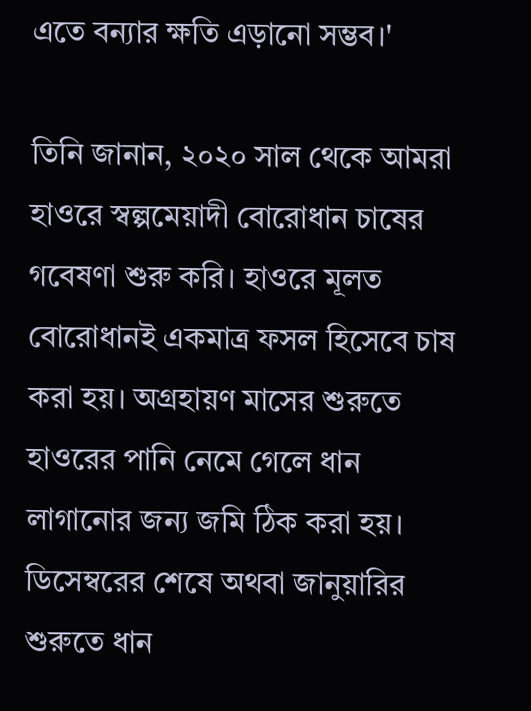এতে বন্যার ক্ষতি এড়ানো সম্ভব।'

তিনি জানান, ২০২০ সাল থেকে আমরা হাওরে স্বল্পমেয়াদী বোরোধান চাষের গবেষণা শুরু করি। হাওরে মূলত বোরোধানই একমাত্র ফসল হিসেবে চাষ করা হয়। অগ্রহায়ণ মাসের শুরুতে হাওরের পানি নেমে গেলে ধান লাগানোর জন্য জমি ঠিক করা হয়। ডিসেম্বরের শেষে অথবা জানুয়ারির শুরুতে ধান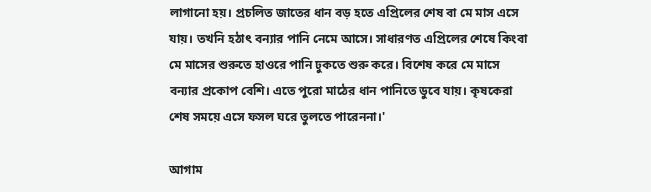লাগানো হয়। প্রচলিত জাতের ধান বড় হতে এপ্রিলের শেষ বা মে মাস এসে যায়। তখনি হঠাৎ বন্যার পানি নেমে আসে। সাধারণত এপ্রিলের শেষে কিংবা মে মাসের শুরুতে হাওরে পানি ঢুকতে শুরু করে। বিশেষ করে মে মাসে বন্যার প্রকোপ বেশি। এতে পুরো মাঠের ধান পানিতে ডুবে যায়। কৃষকেরা শেষ সময়ে এসে ফসল ঘরে তুলতে পারেননা।'

আগাম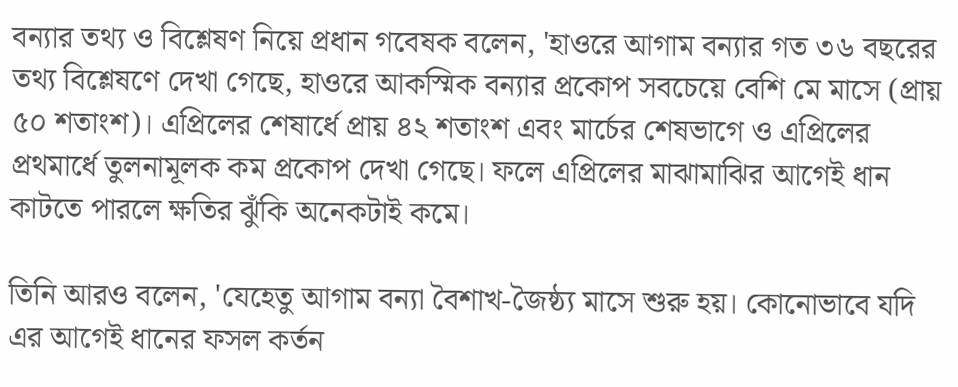বন্যার তথ্য ও বিশ্লেষণ নিয়ে প্রধান গবেষক বলেন, 'হাওরে আগাম বন্যার গত ৩৬ বছরের তথ্য বিশ্লেষণে দেখা গেছে, হাওরে আকস্মিক বন্যার প্রকোপ সবচেয়ে বেশি মে মাসে (প্রায় ৫০ শতাংশ)। এপ্রিলের শেষার্ধে প্রায় ৪২ শতাংশ এবং মার্চের শেষভাগে ও এপ্রিলের প্রথমার্ধে তুলনামূলক কম প্রকোপ দেখা গেছে। ফলে এপ্রিলের মাঝামাঝির আগেই ধান কাটতে পারলে ক্ষতির ঝুঁকি অনেকটাই কমে।

তিনি আরও বলেন, 'যেহেতু আগাম বন্যা বৈশাখ-জৈষ্ঠ্য মাসে শুরু হয়। কোনোভাবে যদি এর আগেই ধানের ফসল কর্তন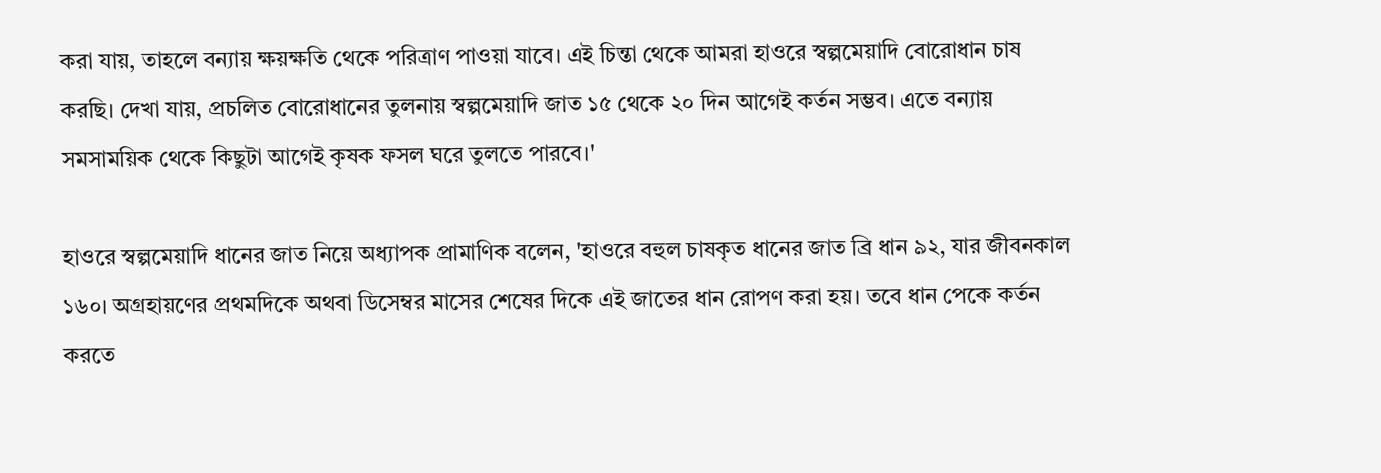করা যায়, তাহলে বন্যায় ক্ষয়ক্ষতি থেকে পরিত্রাণ পাওয়া যাবে। এই চিন্তা থেকে আমরা হাওরে স্বল্পমেয়াদি বোরোধান চাষ করছি। দেখা যায়, প্রচলিত বোরোধানের তুলনায় স্বল্পমেয়াদি জাত ১৫ থেকে ২০ দিন আগেই কর্তন সম্ভব। এতে বন্যায় সমসাময়িক থেকে কিছুটা আগেই কৃষক ফসল ঘরে তুলতে পারবে।'

হাওরে স্বল্পমেয়াদি ধানের জাত নিয়ে অধ্যাপক প্রামাণিক বলেন, 'হাওরে বহুল চাষকৃত ধানের জাত ব্রি ধান ৯২, যার জীবনকাল ১৬০। অগ্রহায়ণের প্রথমদিকে অথবা ডিসেম্বর মাসের শেষের দিকে এই জাতের ধান রোপণ করা হয়। তবে ধান পেকে কর্তন করতে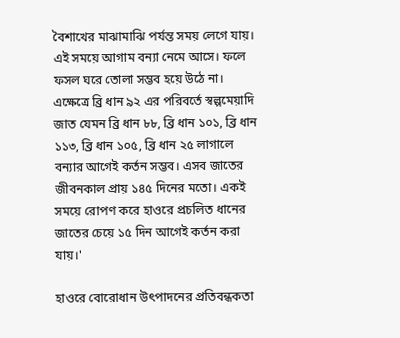বৈশাখের মাঝামাঝি পর্যন্ত সময় লেগে যায়। এই সময়ে আগাম বন্যা নেমে আসে। ফলে ফসল ঘরে তোলা সম্ভব হয়ে উঠে না। এক্ষেত্রে ব্রি ধান ৯২ এর পরিবর্তে স্বল্পমেয়াদি জাত যেমন ব্রি ধান ৮৮, ব্রি ধান ১০১, ব্রি ধান ১১৩, ব্রি ধান ১০৫, ব্রি ধান ২৫ লাগালে বন্যার আগেই কর্তন সম্ভব। এসব জাতের জীবনকাল প্রায় ১৪৫ দিনের মতো। একই সময়ে রোপণ করে হাওরে প্রচলিত ধানের জাতের চেয়ে ১৫ দিন আগেই কর্তন করা যায়।'

হাওরে বোরোধান উৎপাদনের প্রতিবন্ধকতা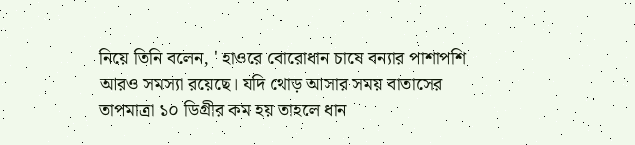নিয়ে তিনি বলেন, ' হাওরে বোরোধান চাষে বন্যার পাশাপশি আরও সমস্যা রয়েছে। যদি থোড় আসার সময় বাতাসের তাপমাত্রা ১০ ডিগ্রীর কম হয় তাহলে ধান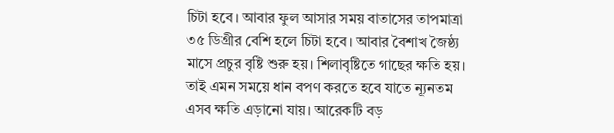চিটা হবে। আবার ফুল আসার সময় বাতাসের তাপমাত্রা ৩৫ ডিগ্রীর বেশি হলে চিটা হবে। আবার বৈশাখ জৈষ্ঠ্য মাসে প্রচুর বৃষ্টি শুরু হয়। শিলাবৃষ্টিতে গাছের ক্ষতি হয়। তাই এমন সময়ে ধান বপণ করতে হবে যাতে ন্যূনতম এসব ক্ষতি এড়ানো যায়। আরেকটি বড়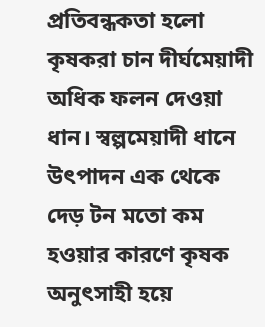প্রতিবন্ধকতা হলো কৃষকরা চান দীর্ঘমেয়াদী অধিক ফলন দেওয়া ধান। স্বল্পমেয়াদী ধানে উৎপাদন এক থেকে দেড় টন মতো কম হওয়ার কারণে কৃষক অনুৎসাহী হয়ে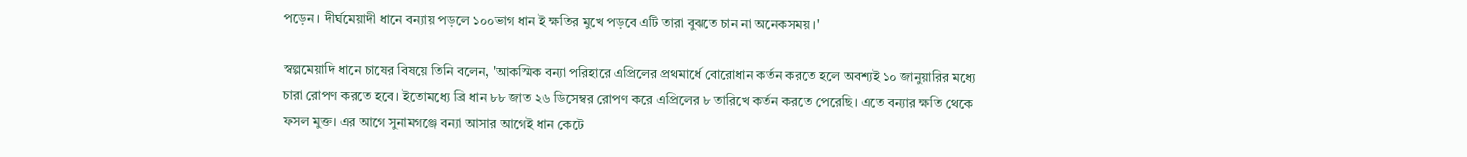পড়েন। দীর্ঘমেয়াদী ধানে বন্যায় পড়লে ১০০ভাগ ধান ই ক্ষতির মুখে পড়বে এটি তারা বুঝতে চান না অনেকসময়।'

স্বল্পমেয়াদি ধানে চাষের বিষয়ে তিনি বলেন, 'আকস্মিক বন্যা পরিহারে এপ্রিলের প্রথমার্ধে বোরোধান কর্তন করতে হলে অবশ্যই ১০ জানুয়ারির মধ্যে চারা রোপণ করতে হবে। ইতোমধ্যে ব্রি ধান ৮৮ জাত ২৬ ডিসেম্বর রোপণ করে এপ্রিলের ৮ তারিখে কর্তন করতে পেরেছি। এতে বন্যার ক্ষতি থেকে ফসল মুক্ত। এর আগে সুনামগঞ্জে বন্যা আসার আগেই ধান কেটে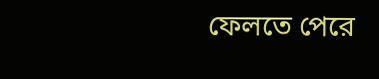ফেলতে পেরে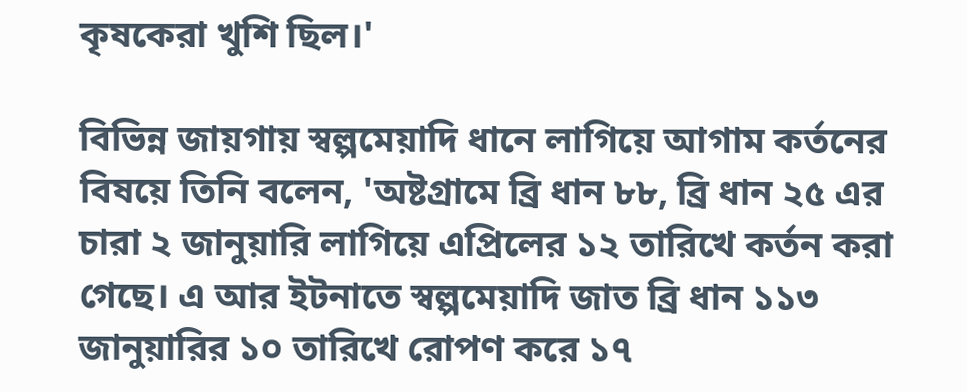কৃষকেরা খুশি ছিল।'

বিভিন্ন জায়গায় স্বল্পমেয়াদি ধানে লাগিয়ে আগাম কর্তনের বিষয়ে তিনি বলেন, 'অষ্টগ্রামে ব্রি ধান ৮৮, ব্রি ধান ২৫ এর চারা ২ জানুয়ারি লাগিয়ে এপ্রিলের ১২ তারিখে কর্তন করা গেছে। এ আর ইটনাতে স্বল্পমেয়াদি জাত ব্রি ধান ১১৩ জানুয়ারির ১০ তারিখে রোপণ করে ১৭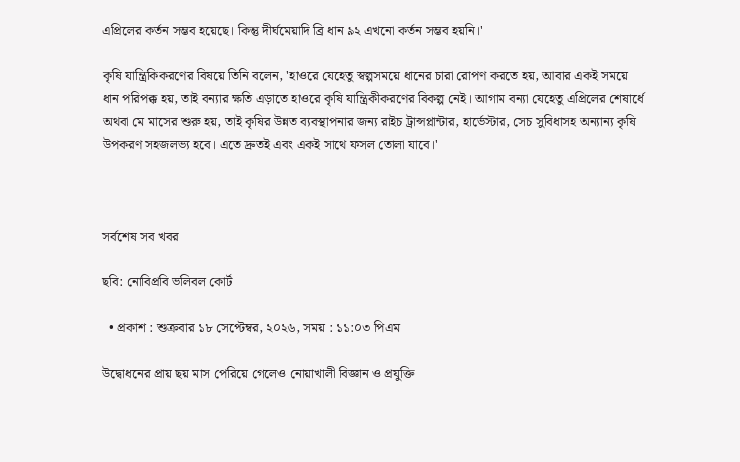এপ্রিলের কর্তন সম্ভব হয়েছে। কিন্তু দীর্ঘমেয়াদি ব্রি ধান ৯২ এখনো কর্তন সম্ভব হয়নি।'

কৃষি যান্ত্রিকিকরণের বিষয়ে তিনি বলেন, 'হাওরে যেহেতু স্বল্পসময়ে ধানের চারা রোপণ করতে হয়, আবার একই সময়ে ধান পরিপক্ক হয়, তাই বন্যার ক্ষতি এড়াতে হাওরে কৃষি যান্ত্রিকীকরণের বিকল্প নেই। আগাম বন্যা যেহেতু এপ্রিলের শেষার্ধে অথবা মে মাসের শুরু হয়, তাই কৃষির উন্নত ব্যবস্থাপনার জন্য রাইচ ট্রান্সপ্লান্টার, হার্ভেস্টার, সেচ সুবিধাসহ অন্যান্য কৃষি উপকরণ সহজলভ্য হবে। এতে দ্রুতই এবং একই সাথে ফসল তোলা যাবে।'



সর্বশেষ সব খবর

ছবি: নোবিপ্রবি ভলিবল কোর্ট

  • প্রকাশ : শুক্রবার ১৮ সেপ্টেম্বর, ২০২৬, সময় : ১১:০৩ পিএম

উদ্বোধনের প্রায় ছয় মাস পেরিয়ে গেলেও নোয়াখালী বিজ্ঞান ও প্রযুক্তি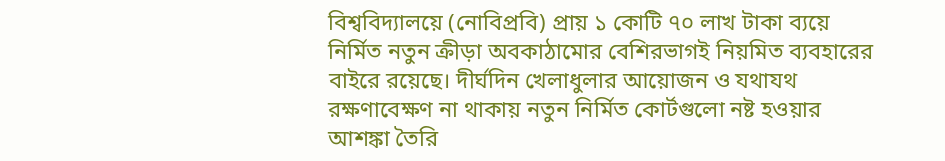বিশ্ববিদ্যালয়ে (নোবিপ্রবি) প্রায় ১ কোটি ৭০ লাখ টাকা ব্যয়ে নির্মিত নতুন ক্রীড়া অবকাঠামোর বেশিরভাগই নিয়মিত ব্যবহারের বাইরে রয়েছে। দীর্ঘদিন খেলাধুলার আয়োজন ও যথাযথ রক্ষণাবেক্ষণ না থাকায় নতুন নির্মিত কোর্টগুলো নষ্ট হওয়ার আশঙ্কা তৈরি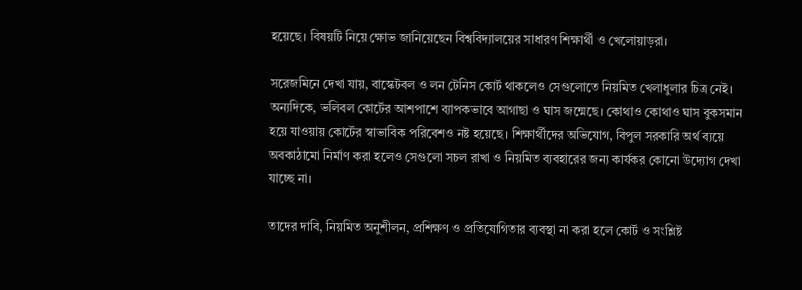হয়েছে। বিষয়টি নিয়ে ক্ষোভ জানিয়েছেন বিশ্ববিদ্যালয়ের সাধারণ শিক্ষার্থী ও খেলোয়াড়রা।

সরেজমিনে দেখা যায়, বাস্কেটবল ও লন টেনিস কোর্ট থাকলেও সেগুলোতে নিয়মিত খেলাধুলার চিত্র নেই। অন্যদিকে, ভলিবল কোর্টের আশপাশে ব্যাপকভাবে আগাছা ও ঘাস জন্মেছে। কোথাও কোথাও ঘাস বুকসমান হয়ে যাওয়ায় কোর্টের স্বাভাবিক পরিবেশও নষ্ট হয়েছে। শিক্ষার্থীদের অভিযোগ, বিপুল সরকারি অর্থ ব্যয়ে অবকাঠামো নির্মাণ করা হলেও সেগুলো সচল রাখা ও নিয়মিত ব্যবহারের জন্য কার্যকর কোনো উদ্যোগ দেখা যাচ্ছে না।

তাদের দাবি, নিয়মিত অনুশীলন, প্রশিক্ষণ ও প্রতিযোগিতার ব্যবস্থা না করা হলে কোর্ট ও সংশ্লিষ্ট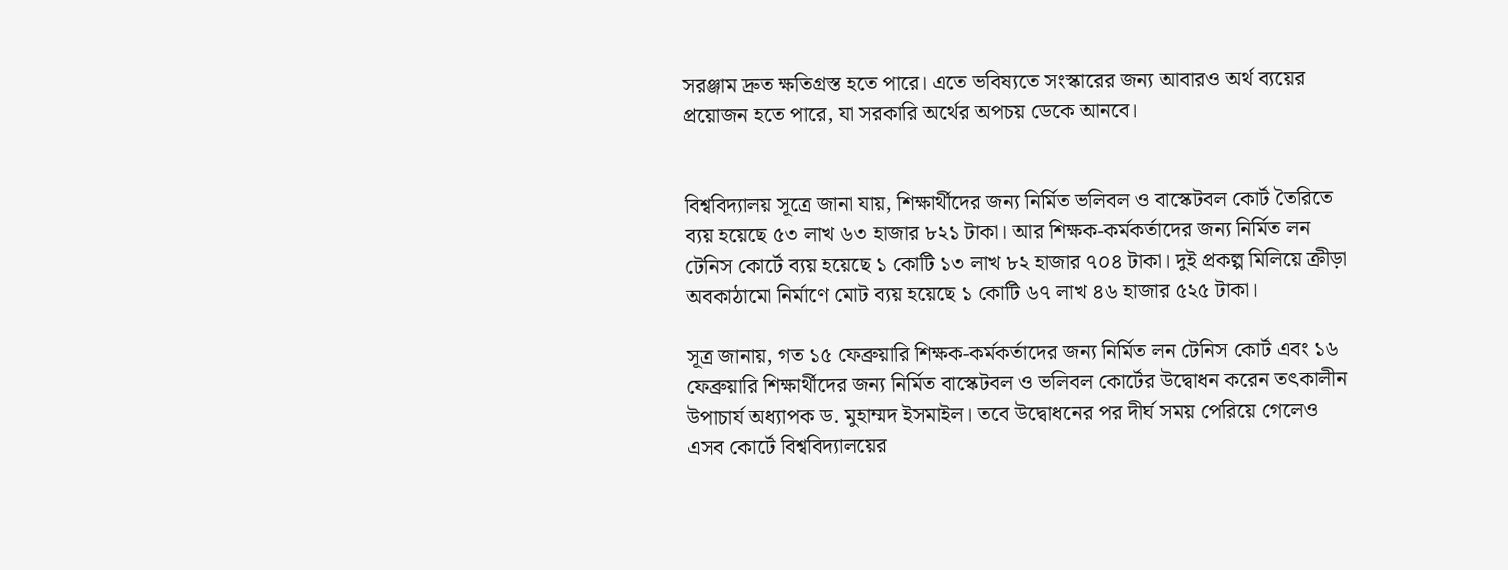সরঞ্জাম দ্রুত ক্ষতিগ্রস্ত হতে পারে। এতে ভবিষ্যতে সংস্কারের জন্য আবারও অর্থ ব্যয়ের প্রয়োজন হতে পারে, যা সরকারি অর্থের অপচয় ডেকে আনবে।


বিশ্ববিদ্যালয় সূত্রে জানা যায়, শিক্ষার্থীদের জন্য নির্মিত ভলিবল ও বাস্কেটবল কোর্ট তৈরিতে ব্যয় হয়েছে ৫৩ লাখ ৬৩ হাজার ৮২১ টাকা। আর শিক্ষক-কর্মকর্তাদের জন্য নির্মিত লন টেনিস কোর্টে ব্যয় হয়েছে ১ কোটি ১৩ লাখ ৮২ হাজার ৭০৪ টাকা। দুই প্রকল্প মিলিয়ে ক্রীড়া অবকাঠামো নির্মাণে মোট ব্যয় হয়েছে ১ কোটি ৬৭ লাখ ৪৬ হাজার ৫২৫ টাকা।

সূত্র জানায়, গত ১৫ ফেব্রুয়ারি শিক্ষক-কর্মকর্তাদের জন্য নির্মিত লন টেনিস কোর্ট এবং ১৬ ফেব্রুয়ারি শিক্ষার্থীদের জন্য নির্মিত বাস্কেটবল ও ভলিবল কোর্টের উদ্বোধন করেন তৎকালীন উপাচার্য অধ্যাপক ড. মুহাম্মদ ইসমাইল। তবে উদ্বোধনের পর দীর্ঘ সময় পেরিয়ে গেলেও এসব কোর্টে বিশ্ববিদ্যালয়ের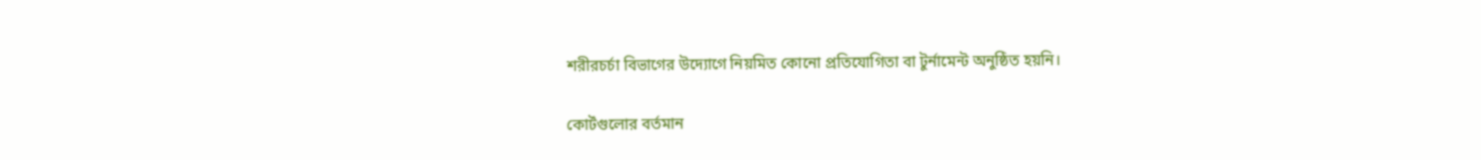শরীরচর্চা বিভাগের উদ্যোগে নিয়মিত কোনো প্রতিযোগিতা বা টুর্নামেন্ট অনুষ্ঠিত হয়নি।

কোর্টগুলোর বর্তমান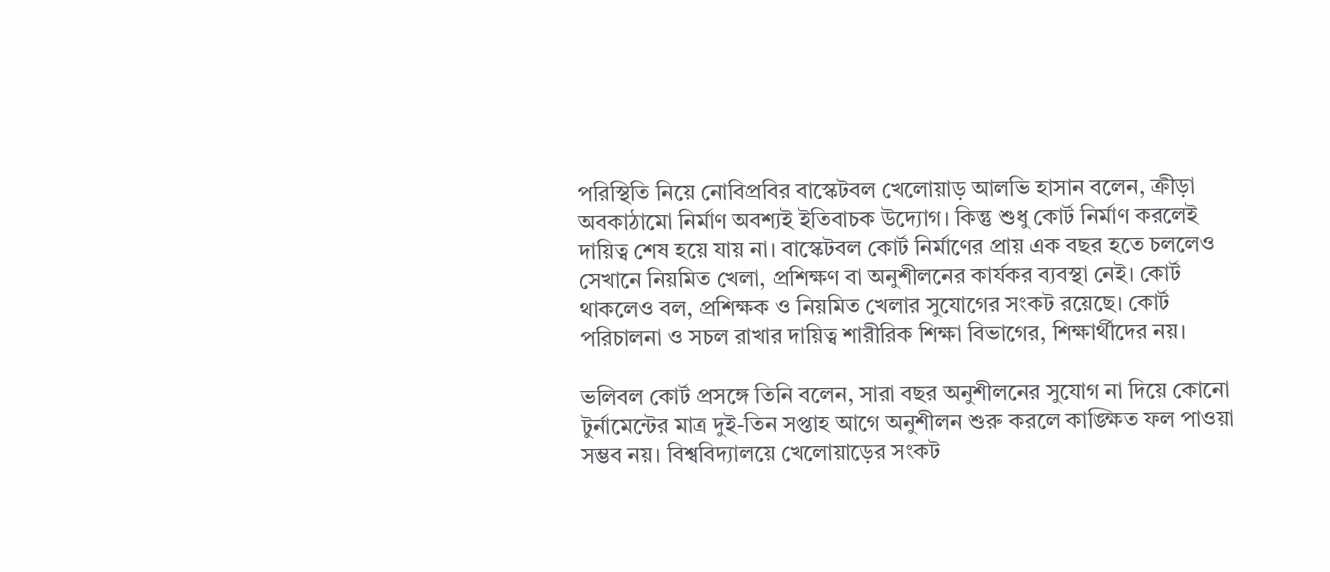পরিস্থিতি নিয়ে নোবিপ্রবির বাস্কেটবল খেলোয়াড় আলভি হাসান বলেন, ক্রীড়া অবকাঠামো নির্মাণ অবশ্যই ইতিবাচক উদ্যোগ। কিন্তু শুধু কোর্ট নির্মাণ করলেই দায়িত্ব শেষ হয়ে যায় না। বাস্কেটবল কোর্ট নির্মাণের প্রায় এক বছর হতে চললেও সেখানে নিয়মিত খেলা, প্রশিক্ষণ বা অনুশীলনের কার্যকর ব্যবস্থা নেই। কোর্ট থাকলেও বল, প্রশিক্ষক ও নিয়মিত খেলার সুযোগের সংকট রয়েছে। কোর্ট পরিচালনা ও সচল রাখার দায়িত্ব শারীরিক শিক্ষা বিভাগের, শিক্ষার্থীদের নয়।

ভলিবল কোর্ট প্রসঙ্গে তিনি বলেন, সারা বছর অনুশীলনের সুযোগ না দিয়ে কোনো টুর্নামেন্টের মাত্র দুই-তিন সপ্তাহ আগে অনুশীলন শুরু করলে কাঙ্ক্ষিত ফল পাওয়া সম্ভব নয়। বিশ্ববিদ্যালয়ে খেলোয়াড়ের সংকট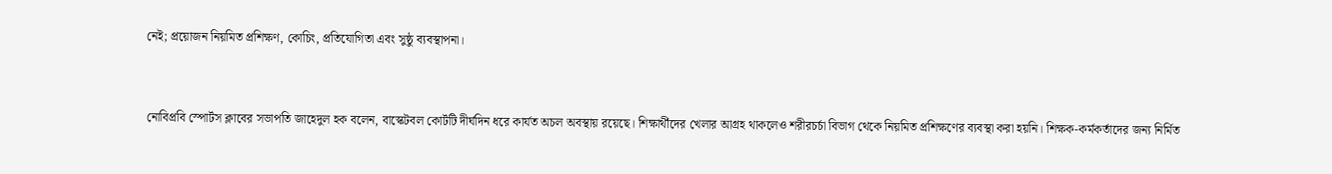নেই; প্রয়োজন নিয়মিত প্রশিক্ষণ, কোচিং, প্রতিযোগিতা এবং সুষ্ঠু ব্যবস্থাপনা।



নোবিপ্রবি স্পোর্টস ক্লাবের সভাপতি জাহেদুল হক বলেন, বাস্কেটবল কোর্টটি দীর্ঘদিন ধরে কার্যত অচল অবস্থায় রয়েছে। শিক্ষার্থীদের খেলার আগ্রহ থাকলেও শরীরচর্চা বিভাগ থেকে নিয়মিত প্রশিক্ষণের ব্যবস্থা করা হয়নি। শিক্ষক-কর্মকর্তাদের জন্য নির্মিত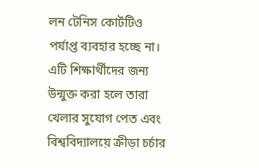লন টেনিস কোর্টটিও পর্যাপ্ত ব্যবহার হচ্ছে না। এটি শিক্ষার্থীদের জন্য উন্মুক্ত করা হলে তারা খেলার সুযোগ পেত এবং বিশ্ববিদ্যালয়ে ক্রীড়া চর্চার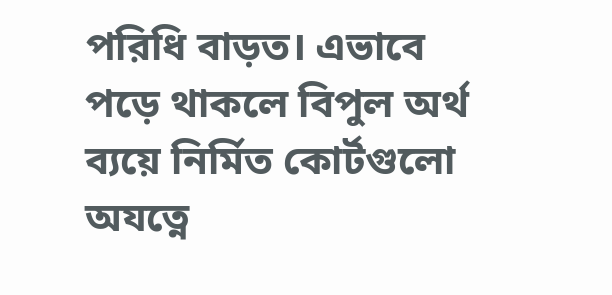পরিধি বাড়ত। এভাবে পড়ে থাকলে বিপুল অর্থ ব্যয়ে নির্মিত কোর্টগুলো অযত্নে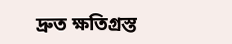দ্রুত ক্ষতিগ্রস্ত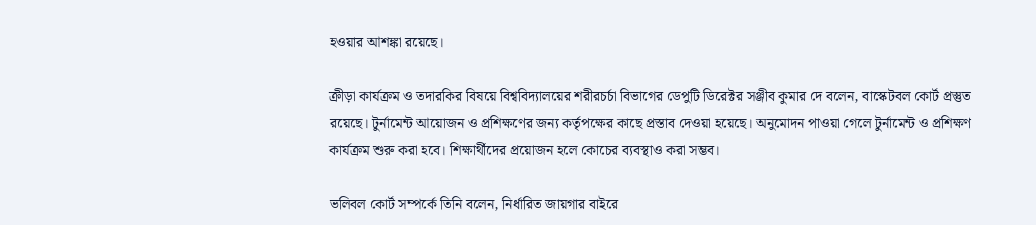হওয়ার আশঙ্কা রয়েছে।

ক্রীড়া কার্যক্রম ও তদারকির বিষয়ে বিশ্ববিদ্যালয়ের শরীরচর্চা বিভাগের ডেপুটি ডিরেক্টর সঞ্জীব কুমার দে বলেন, বাস্কেটবল কোর্ট প্রস্তুত রয়েছে। টুর্নামেন্ট আয়োজন ও প্রশিক্ষণের জন্য কর্তৃপক্ষের কাছে প্রস্তাব দেওয়া হয়েছে। অনুমোদন পাওয়া গেলে টুর্নামেন্ট ও প্রশিক্ষণ কার্যক্রম শুরু করা হবে। শিক্ষার্থীদের প্রয়োজন হলে কোচের ব্যবস্থাও করা সম্ভব।

ভলিবল কোর্ট সম্পর্কে তিনি বলেন, নির্ধারিত জায়গার বাইরে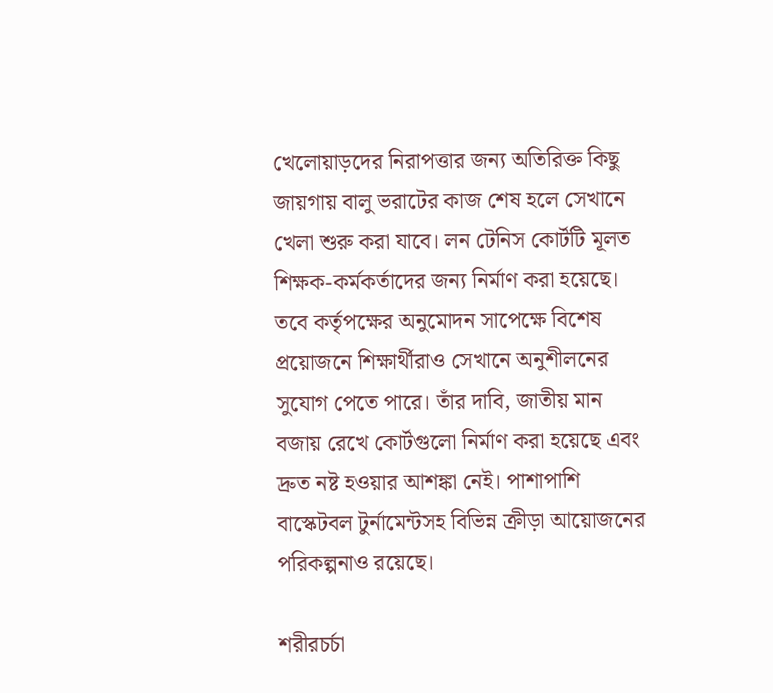খেলোয়াড়দের নিরাপত্তার জন্য অতিরিক্ত কিছু জায়গায় বালু ভরাটের কাজ শেষ হলে সেখানে খেলা শুরু করা যাবে। লন টেনিস কোর্টটি মূলত শিক্ষক-কর্মকর্তাদের জন্য নির্মাণ করা হয়েছে। তবে কর্তৃপক্ষের অনুমোদন সাপেক্ষে বিশেষ প্রয়োজনে শিক্ষার্থীরাও সেখানে অনুশীলনের সুযোগ পেতে পারে। তাঁর দাবি, জাতীয় মান বজায় রেখে কোর্টগুলো নির্মাণ করা হয়েছে এবং দ্রুত নষ্ট হওয়ার আশঙ্কা নেই। পাশাপাশি বাস্কেটবল টুর্নামেন্টসহ বিভিন্ন ক্রীড়া আয়োজনের পরিকল্পনাও রয়েছে।

শরীরচর্চা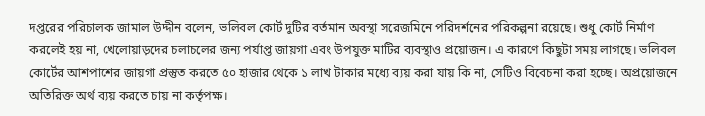দপ্তরের পরিচালক জামাল উদ্দীন বলেন, ভলিবল কোর্ট দুটির বর্তমান অবস্থা সরেজমিনে পরিদর্শনের পরিকল্পনা রয়েছে। শুধু কোর্ট নির্মাণ করলেই হয় না, খেলোয়াড়দের চলাচলের জন্য পর্যাপ্ত জায়গা এবং উপযুক্ত মাটির ব্যবস্থাও প্রয়োজন। এ কারণে কিছুটা সময় লাগছে। ভলিবল কোর্টের আশপাশের জায়গা প্রস্তুত করতে ৫০ হাজার থেকে ১ লাখ টাকার মধ্যে ব্যয় করা যায় কি না, সেটিও বিবেচনা করা হচ্ছে। অপ্রয়োজনে অতিরিক্ত অর্থ ব্যয় করতে চায় না কর্তৃপক্ষ।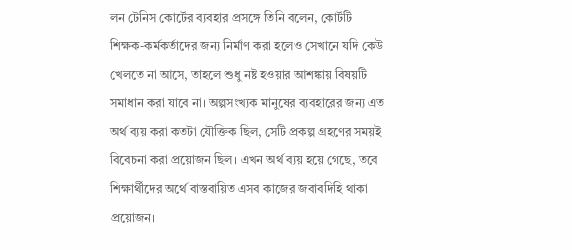লন টেনিস কোর্টের ব্যবহার প্রসঙ্গে তিনি বলেন, কোর্টটি শিক্ষক-কর্মকর্তাদের জন্য নির্মাণ করা হলেও সেখানে যদি কেউ খেলতে না আসে, তাহলে শুধু নষ্ট হওয়ার আশঙ্কায় বিষয়টি সমাধান করা যাবে না। অল্পসংখ্যক মানুষের ব্যবহারের জন্য এত অর্থ ব্যয় করা কতটা যৌক্তিক ছিল, সেটি প্রকল্প গ্রহণের সময়ই বিবেচনা করা প্রয়োজন ছিল। এখন অর্থ ব্যয় হয়ে গেছে, তবে শিক্ষার্থীদের অর্থে বাস্তবায়িত এসব কাজের জবাবদিহি থাকা প্রয়োজন।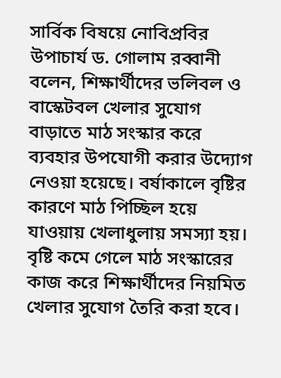সার্বিক বিষয়ে নোবিপ্রবির উপাচার্য ড. গোলাম রব্বানী বলেন, শিক্ষার্থীদের ভলিবল ও বাস্কেটবল খেলার সুযোগ বাড়াতে মাঠ সংস্কার করে ব্যবহার উপযোগী করার উদ্যোগ নেওয়া হয়েছে। বর্ষাকালে বৃষ্টির কারণে মাঠ পিচ্ছিল হয়ে যাওয়ায় খেলাধুলায় সমস্যা হয়। বৃষ্টি কমে গেলে মাঠ সংস্কারের কাজ করে শিক্ষার্থীদের নিয়মিত খেলার সুযোগ তৈরি করা হবে।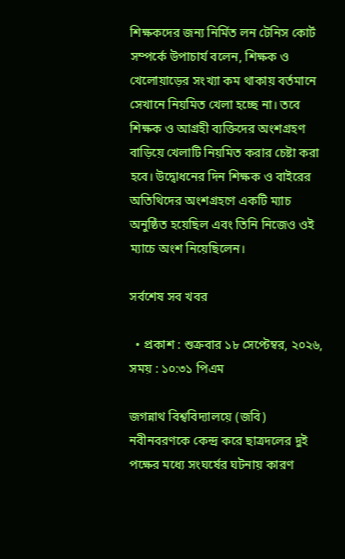শিক্ষকদের জন্য নির্মিত লন টেনিস কোর্ট সম্পর্কে উপাচার্য বলেন, শিক্ষক ও খেলোয়াড়ের সংখ্যা কম থাকায় বর্তমানে সেখানে নিয়মিত খেলা হচ্ছে না। তবে শিক্ষক ও আগ্রহী ব্যক্তিদের অংশগ্রহণ বাড়িয়ে খেলাটি নিয়মিত করার চেষ্টা করা হবে। উদ্বোধনের দিন শিক্ষক ও বাইরের অতিথিদের অংশগ্রহণে একটি ম্যাচ অনুষ্ঠিত হয়েছিল এবং তিনি নিজেও ওই ম্যাচে অংশ নিয়েছিলেন।

সর্বশেষ সব খবর

  • প্রকাশ : শুক্রবার ১৮ সেপ্টেম্বর, ২০২৬, সময় : ১০:৩১ পিএম

জগন্নাথ বিশ্ববিদ্যালয়ে (জবি) নবীনবরণকে কেন্দ্র করে ছাত্রদলের দুই পক্ষের মধ্যে সংঘর্ষের ঘটনায় কারণ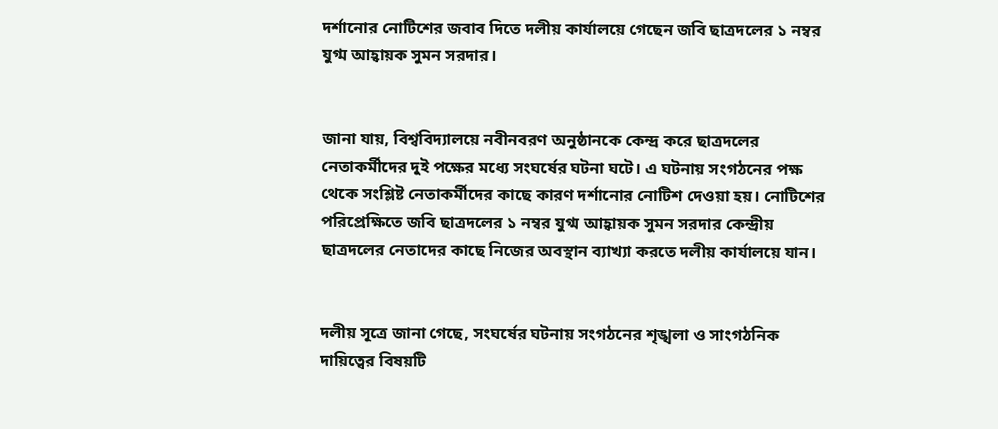দর্শানোর নোটিশের জবাব দিতে দলীয় কার্যালয়ে গেছেন জবি ছাত্রদলের ১ নম্বর যুগ্ম আহ্বায়ক সুমন সরদার।


জানা যায়, বিশ্ববিদ্যালয়ে নবীনবরণ অনুষ্ঠানকে কেন্দ্র করে ছাত্রদলের নেতাকর্মীদের দুই পক্ষের মধ্যে সংঘর্ষের ঘটনা ঘটে। এ ঘটনায় সংগঠনের পক্ষ থেকে সংশ্লিষ্ট নেতাকর্মীদের কাছে কারণ দর্শানোর নোটিশ দেওয়া হয়। নোটিশের পরিপ্রেক্ষিতে জবি ছাত্রদলের ১ নম্বর যুগ্ম আহ্বায়ক সুমন সরদার কেন্দ্রীয় ছাত্রদলের নেতাদের কাছে নিজের অবস্থান ব্যাখ্যা করতে দলীয় কার্যালয়ে যান।


দলীয় সূত্রে জানা গেছে, সংঘর্ষের ঘটনায় সংগঠনের শৃঙ্খলা ও সাংগঠনিক দায়িত্বের বিষয়টি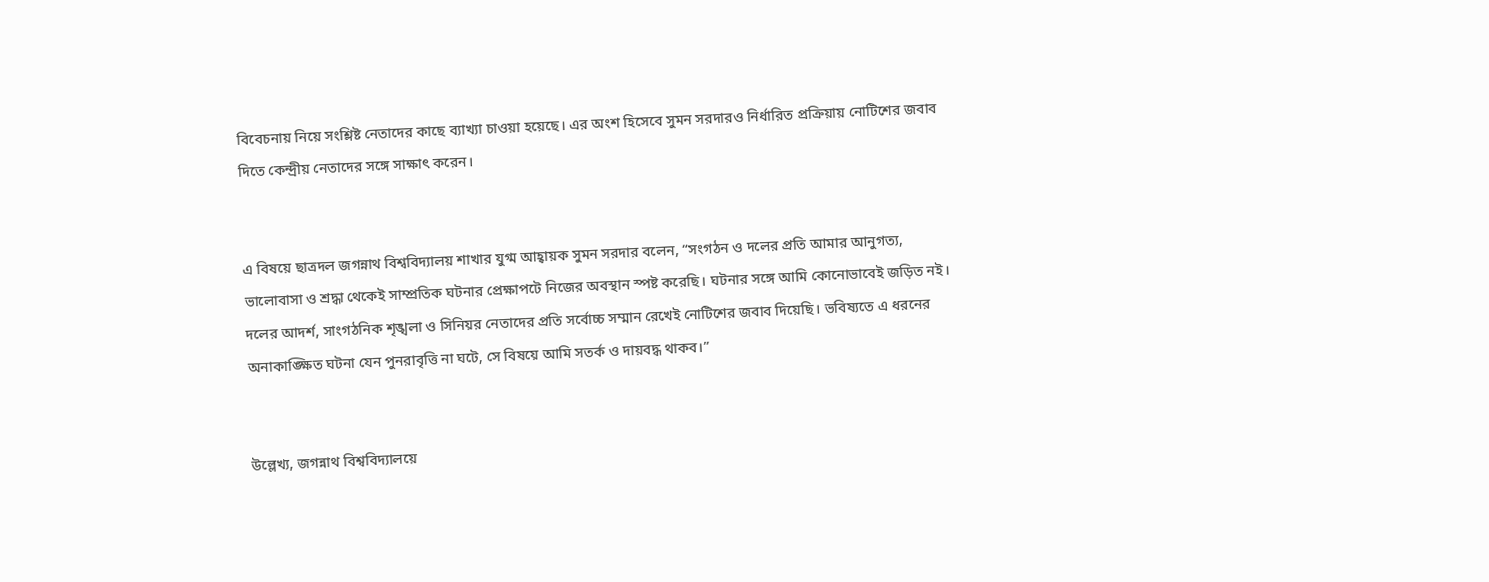বিবেচনায় নিয়ে সংশ্লিষ্ট নেতাদের কাছে ব্যাখ্যা চাওয়া হয়েছে। এর অংশ হিসেবে সুমন সরদারও নির্ধারিত প্রক্রিয়ায় নোটিশের জবাব দিতে কেন্দ্রীয় নেতাদের সঙ্গে সাক্ষাৎ করেন।


এ বিষয়ে ছাত্রদল জগন্নাথ বিশ্ববিদ্যালয় শাখার যুগ্ম আহ্বায়ক সুমন সরদার বলেন, “সংগঠন ও দলের প্রতি আমার আনুগত্য, ভালোবাসা ও শ্রদ্ধা থেকেই সাম্প্রতিক ঘটনার প্রেক্ষাপটে নিজের অবস্থান স্পষ্ট করেছি। ঘটনার সঙ্গে আমি কোনোভাবেই জড়িত নই। দলের আদর্শ, সাংগঠনিক শৃঙ্খলা ও সিনিয়র নেতাদের প্রতি সর্বোচ্চ সম্মান রেখেই নোটিশের জবাব দিয়েছি। ভবিষ্যতে এ ধরনের অনাকাঙ্ক্ষিত ঘটনা যেন পুনরাবৃত্তি না ঘটে, সে বিষয়ে আমি সতর্ক ও দায়বদ্ধ থাকব।”


উল্লেখ্য, জগন্নাথ বিশ্ববিদ্যালয়ে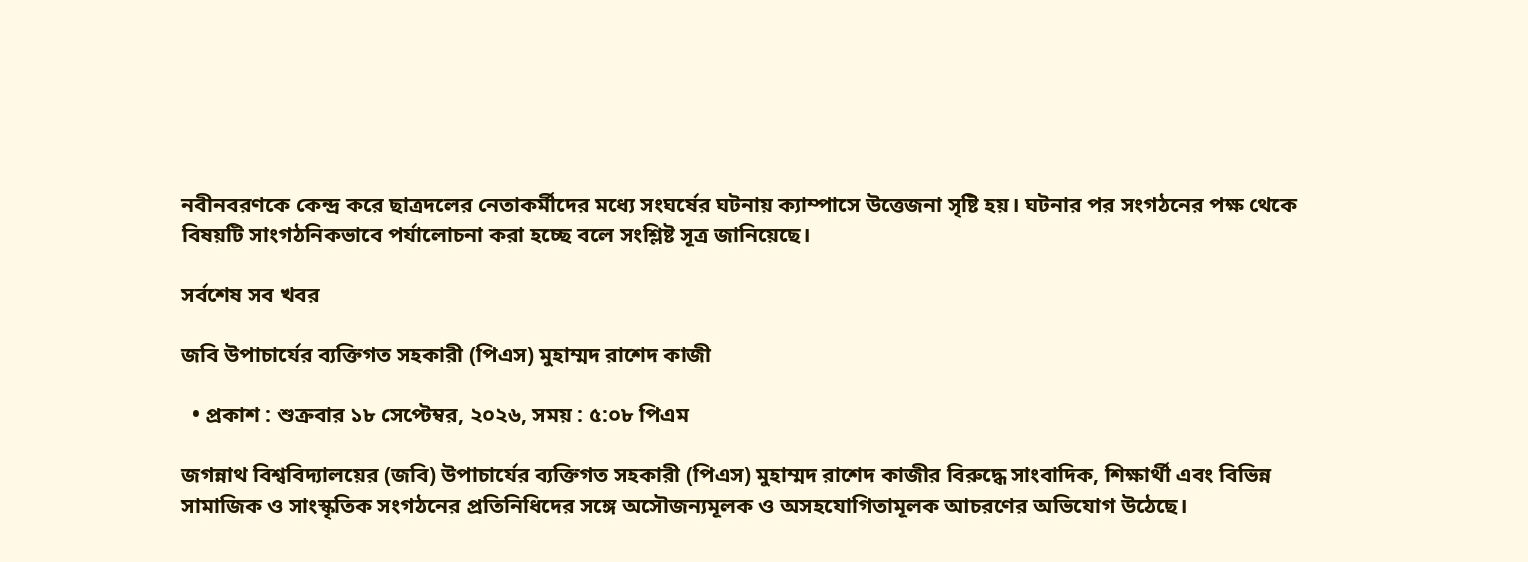নবীনবরণকে কেন্দ্র করে ছাত্রদলের নেতাকর্মীদের মধ্যে সংঘর্ষের ঘটনায় ক্যাম্পাসে উত্তেজনা সৃষ্টি হয়। ঘটনার পর সংগঠনের পক্ষ থেকে বিষয়টি সাংগঠনিকভাবে পর্যালোচনা করা হচ্ছে বলে সংশ্লিষ্ট সূত্র জানিয়েছে।

সর্বশেষ সব খবর

জবি উপাচার্যের ব্যক্তিগত সহকারী (পিএস) মুহাম্মদ রাশেদ কাজী

  • প্রকাশ : শুক্রবার ১৮ সেপ্টেম্বর, ২০২৬, সময় : ৫:০৮ পিএম

জগন্নাথ বিশ্ববিদ্যালয়ের (জবি) উপাচার্যের ব্যক্তিগত সহকারী (পিএস) মুহাম্মদ রাশেদ কাজীর বিরুদ্ধে সাংবাদিক, শিক্ষার্থী এবং বিভিন্ন সামাজিক ও সাংস্কৃতিক সংগঠনের প্রতিনিধিদের সঙ্গে অসৌজন্যমূলক ও অসহযোগিতামূলক আচরণের অভিযোগ উঠেছে।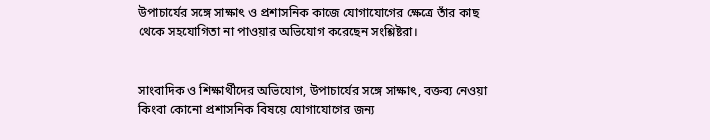উপাচার্যের সঙ্গে সাক্ষাৎ ও প্রশাসনিক কাজে যোগাযোগের ক্ষেত্রে তাঁর কাছ থেকে সহযোগিতা না পাওয়ার অভিযোগ করেছেন সংশ্লিষ্টরা।


সাংবাদিক ও শিক্ষার্থীদের অভিযোগ, উপাচার্যের সঙ্গে সাক্ষাৎ, বক্তব্য নেওয়া কিংবা কোনো প্রশাসনিক বিষয়ে যোগাযোগের জন্য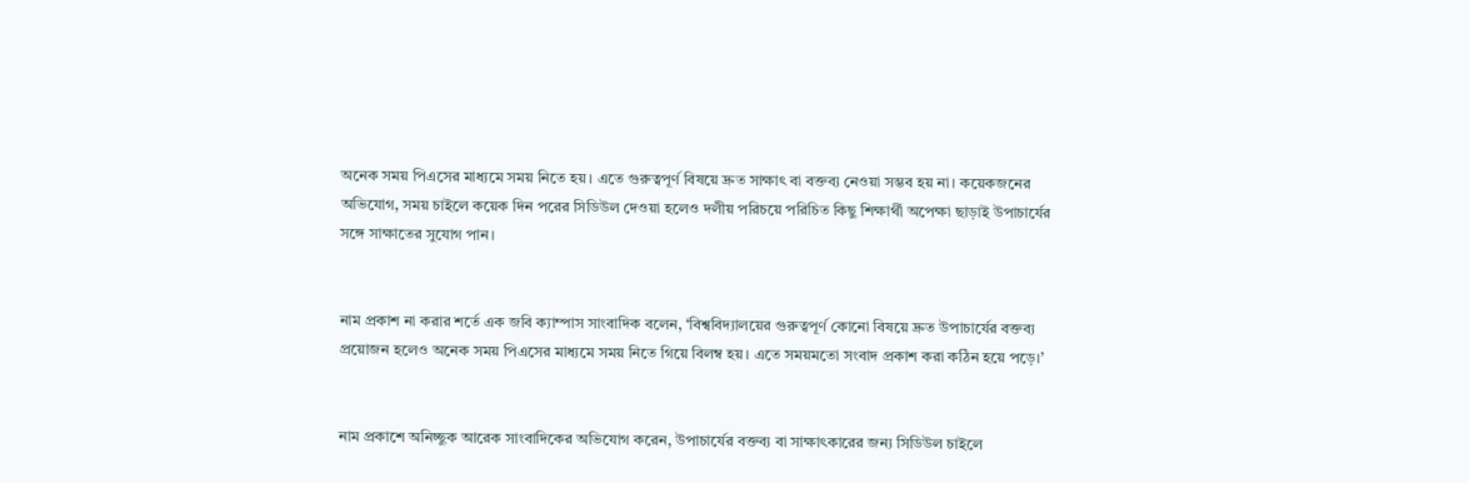অনেক সময় পিএসের মাধ্যমে সময় নিতে হয়। এতে গুরুত্বপূর্ণ বিষয়ে দ্রুত সাক্ষাৎ বা বক্তব্য নেওয়া সম্ভব হয় না। কয়েকজনের অভিযোগ, সময় চাইলে কয়েক দিন পরের সিডিউল দেওয়া হলেও দলীয় পরিচয়ে পরিচিত কিছু শিক্ষার্থী অপেক্ষা ছাড়াই উপাচার্যের সঙ্গে সাক্ষাতের সুযোগ পান।


নাম প্রকাশ না করার শর্তে এক জবি ক্যাম্পাস সাংবাদিক বলেন, ‘বিশ্ববিদ্যালয়ের গুরুত্বপূর্ণ কোনো বিষয়ে দ্রুত উপাচার্যের বক্তব্য প্রয়োজন হলেও অনেক সময় পিএসের মাধ্যমে সময় নিতে গিয়ে বিলম্ব হয়। এতে সময়মতো সংবাদ প্রকাশ করা কঠিন হয়ে পড়ে।’


নাম প্রকাশে অনিচ্ছুক আরেক সাংবাদিকের অভিযোগ করেন, উপাচার্যের বক্তব্য বা সাক্ষাৎকারের জন্য সিডিউল চাইলে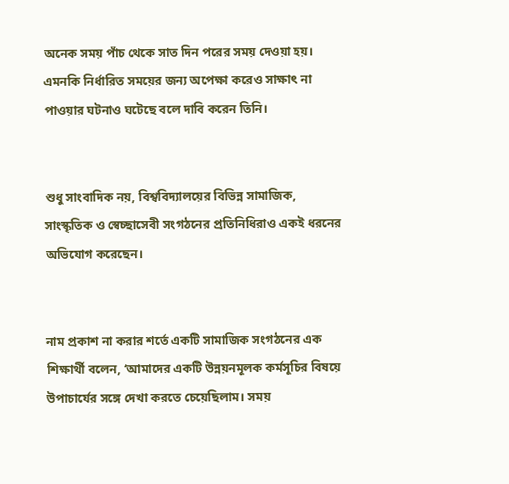অনেক সময় পাঁচ থেকে সাত দিন পরের সময় দেওয়া হয়। এমনকি নির্ধারিত সময়ের জন্য অপেক্ষা করেও সাক্ষাৎ না পাওয়ার ঘটনাও ঘটেছে বলে দাবি করেন তিনি।


শুধু সাংবাদিক নয়, বিশ্ববিদ্যালয়ের বিভিন্ন সামাজিক, সাংস্কৃতিক ও স্বেচ্ছাসেবী সংগঠনের প্রতিনিধিরাও একই ধরনের অভিযোগ করেছেন।


নাম প্রকাশ না করার শর্তে একটি সামাজিক সংগঠনের এক শিক্ষার্থী বলেন, ‘আমাদের একটি উন্নয়নমূলক কর্মসূচির বিষয়ে উপাচার্যের সঙ্গে দেখা করতে চেয়েছিলাম। সময়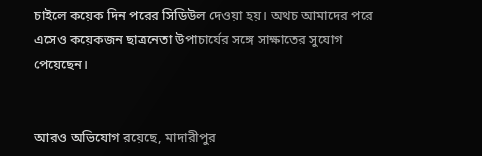চাইলে কয়েক দিন পরের সিডিউল দেওয়া হয়। অথচ আমাদের পরে এসেও কয়েকজন ছাত্রনেতা উপাচার্যের সঙ্গে সাক্ষাতের সুযোগ পেয়েছেন।


আরও অভিযোগ রয়েছে, মাদারীপুর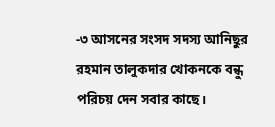-৩ আসনের সংসদ সদস্য আনিছুর রহমান তালুকদার খোকনকে বন্ধু পরিচয় দেন সবার কাছে।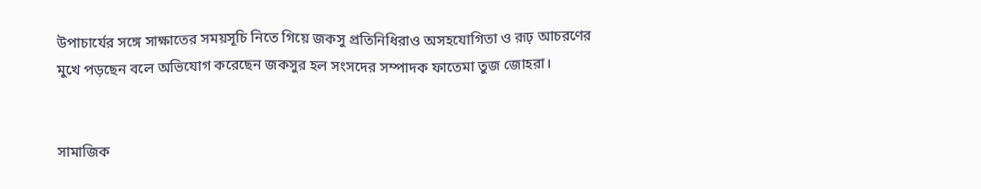উপাচার্যের সঙ্গে সাক্ষাতের সময়সূচি নিতে গিয়ে জকসু প্রতিনিধিরাও অসহযোগিতা ও রূঢ় আচরণের মুখে পড়ছেন বলে অভিযোগ করেছেন জকসুর হল সংসদের সম্পাদক ফাতেমা তুজ জোহরা।


সামাজিক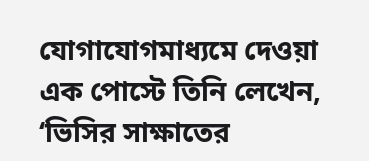যোগাযোগমাধ্যমে দেওয়া এক পোস্টে তিনি লেখেন, ‘ভিসির সাক্ষাতের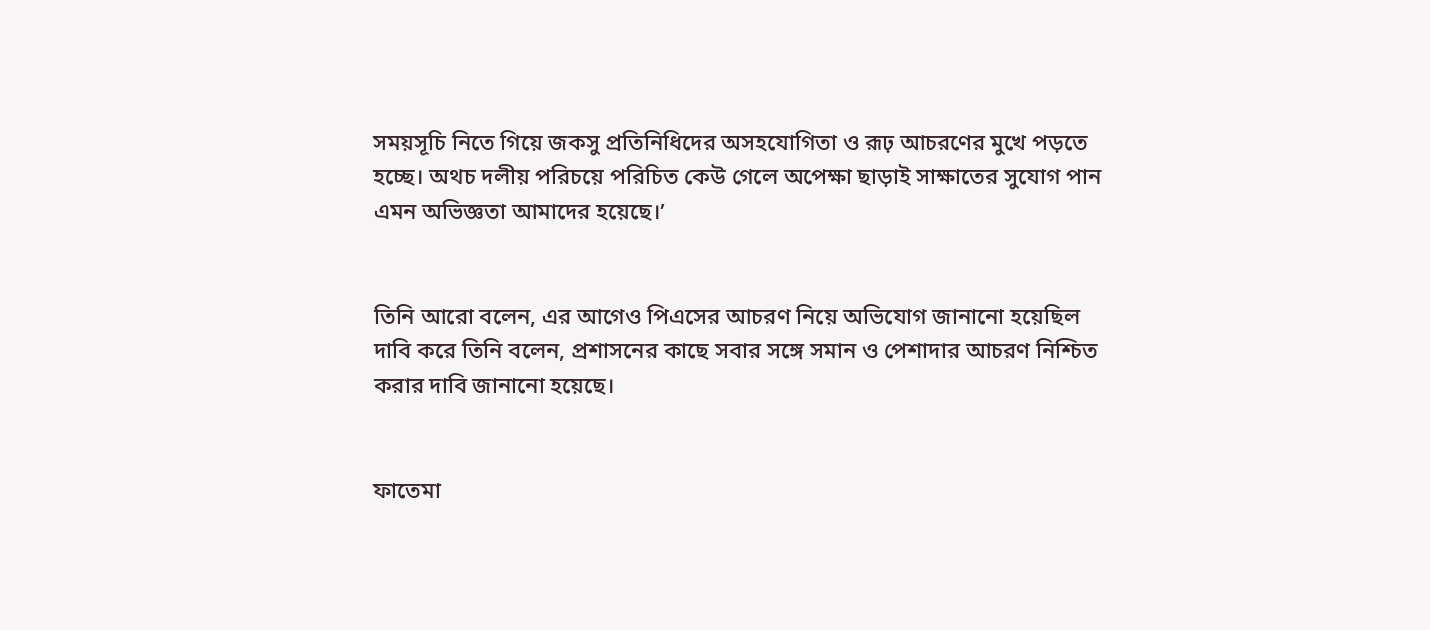সময়সূচি নিতে গিয়ে জকসু প্রতিনিধিদের অসহযোগিতা ও রূঢ় আচরণের মুখে পড়তে হচ্ছে। অথচ দলীয় পরিচয়ে পরিচিত কেউ গেলে অপেক্ষা ছাড়াই সাক্ষাতের সুযোগ পান এমন অভিজ্ঞতা আমাদের হয়েছে।’


তিনি আরো বলেন, এর আগেও পিএসের আচরণ নিয়ে অভিযোগ জানানো হয়েছিল দাবি করে তিনি বলেন, প্রশাসনের কাছে সবার সঙ্গে সমান ও পেশাদার আচরণ নিশ্চিত করার দাবি জানানো হয়েছে।


ফাতেমা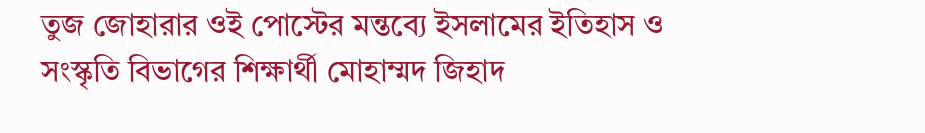তুজ জোহারার ওই পোস্টের মন্তব্যে ইসলামের ইতিহাস ও সংস্কৃতি বিভাগের শিক্ষার্থী মোহাম্মদ জিহাদ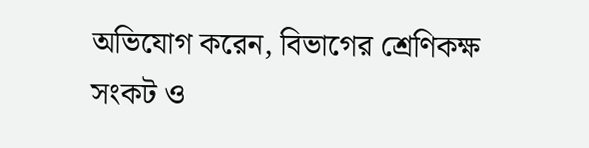অভিযোগ করেন, বিভাগের শ্রেণিকক্ষ সংকট ও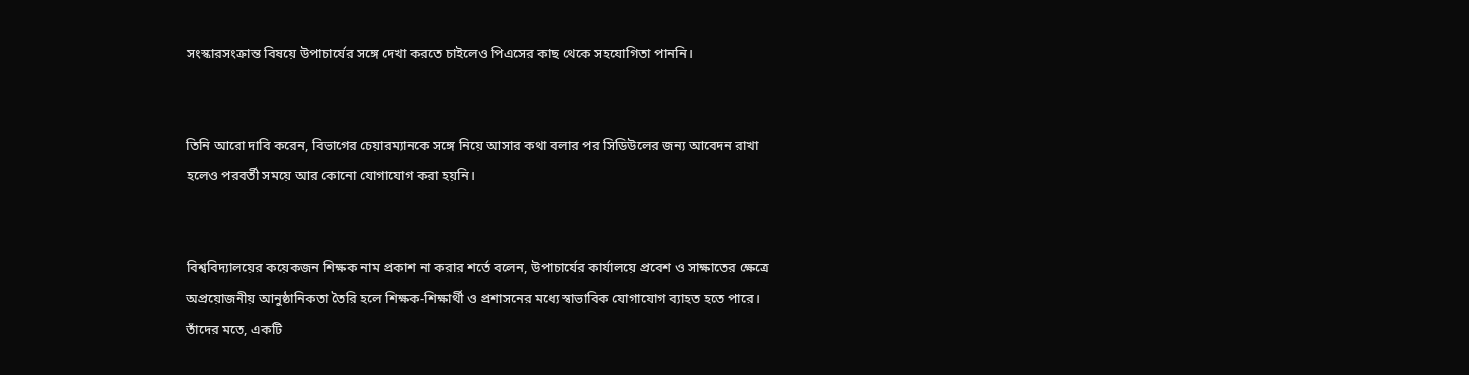সংস্কারসংক্রান্ত বিষয়ে উপাচার্যের সঙ্গে দেখা করতে চাইলেও পিএসের কাছ থেকে সহযোগিতা পাননি।


তিনি আরো দাবি করেন, বিভাগের চেয়ারম্যানকে সঙ্গে নিয়ে আসার কথা বলার পর সিডিউলের জন্য আবেদন রাখা হলেও পরবর্তী সময়ে আর কোনো যোগাযোগ করা হয়নি।


বিশ্ববিদ্যালয়ের কয়েকজন শিক্ষক নাম প্রকাশ না করার শর্তে বলেন, উপাচার্যের কার্যালয়ে প্রবেশ ও সাক্ষাতের ক্ষেত্রে অপ্রয়োজনীয় আনুষ্ঠানিকতা তৈরি হলে শিক্ষক-শিক্ষার্থী ও প্রশাসনের মধ্যে স্বাভাবিক যোগাযোগ ব্যাহত হতে পারে। তাঁদের মতে, একটি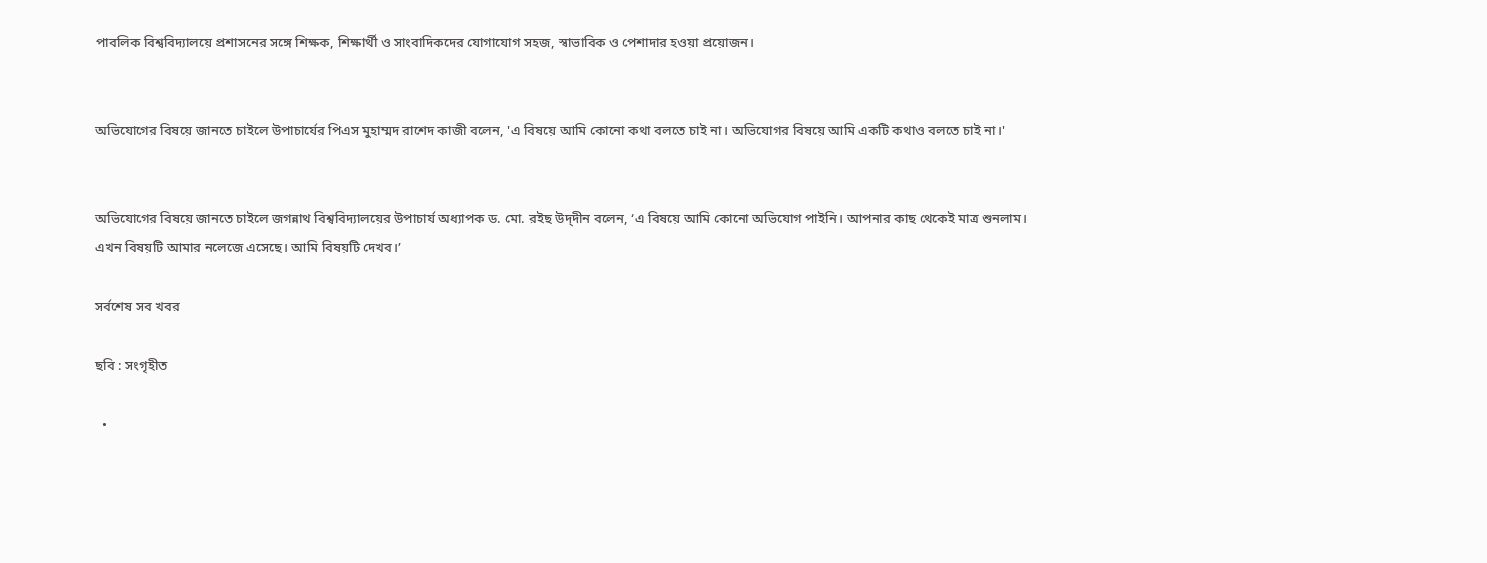পাবলিক বিশ্ববিদ্যালয়ে প্রশাসনের সঙ্গে শিক্ষক, শিক্ষার্থী ও সাংবাদিকদের যোগাযোগ সহজ, স্বাভাবিক ও পেশাদার হওয়া প্রয়োজন।


অভিযোগের বিষয়ে জানতে চাইলে উপাচার্যের পিএস মুহাম্মদ রাশেদ কাজী বলেন, 'এ বিষয়ে আমি কোনো কথা বলতে চাই না। অভিযোগর বিষয়ে আমি একটি কথাও বলতে চাই না।'


অভিযোগের বিষয়ে জানতে চাইলে জগন্নাথ বিশ্ববিদ্যালয়ের উপাচার্য অধ্যাপক ড. মো. রইছ উদ্‌দীন বলেন, ‘এ বিষয়ে আমি কোনো অভিযোগ পাইনি। আপনার কাছ থেকেই মাত্র শুনলাম। এখন বিষয়টি আমার নলেজে এসেছে। আমি বিষয়টি দেখব।’

সর্বশেষ সব খবর

ছবি : সংগৃহীত

  •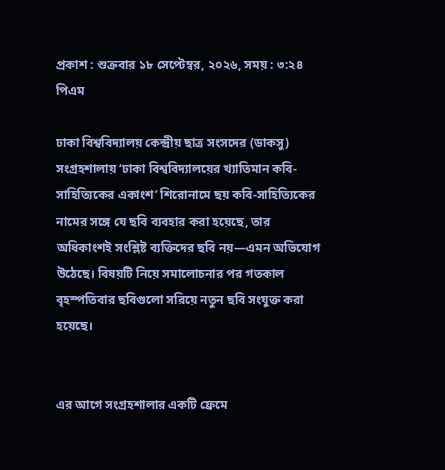প্রকাশ : শুক্রবার ১৮ সেপ্টেম্বর, ২০২৬, সময় : ৩:২৪ পিএম

ঢাকা বিশ্ববিদ্যালয় কেন্দ্রীয় ছাত্র সংসদের (ডাকসু) সংগ্রহশালায় ‘ঢাকা বিশ্ববিদ্যালয়ের খ্যাতিমান কবি-সাহিত্যিকের একাংশ’ শিরোনামে ছয় কবি-সাহিত্যিকের নামের সঙ্গে যে ছবি ব্যবহার করা হয়েছে, তার অধিকাংশই সংশ্লিষ্ট ব্যক্তিদের ছবি নয়—এমন অভিযোগ উঠেছে। বিষয়টি নিয়ে সমালোচনার পর গতকাল বৃহস্পতিবার ছবিগুলো সরিয়ে নতুন ছবি সংযুক্ত করা হয়েছে।


এর আগে সংগ্রহশালার একটি ফ্রেমে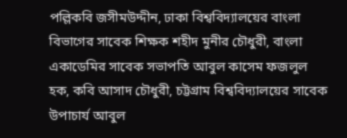পল্লিকবি জসীমউদ্দীন, ঢাকা বিশ্ববিদ্যালয়ের বাংলা বিভাগের সাবেক শিক্ষক শহীদ মুনীর চৌধুরী, বাংলা একাডেমির সাবেক সভাপতি আবুল কাসেম ফজলুল হক, কবি আসাদ চৌধুরী, চট্টগ্রাম বিশ্ববিদ্যালয়ের সাবেক উপাচার্য আবুল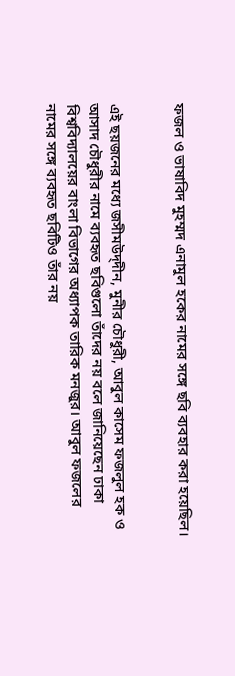ফজল ও ভাষাবিদ মুহম্মদ এনামুল হকের নামের সঙ্গে ছবি ব্যবহার করা হয়েছিল।


এই ছয়জনের মধ্যে জসীমউদ্‌দীন, মুনীর চৌধুরী, আবুল কাসেম ফজলুল হক ও আসাদ চৌধুরীর নামে ব্যবহৃত ছবিগুলো তাঁদের নয় বলে জানিয়েছেন ঢাকা বিশ্ববিদ্যালয়ের বাংলা বিভাগের অধ্যাপক তারিক মনজুর। আবুল ফজলের নামের সঙ্গে ব্যবহৃত ছবিটিও তাঁর নয়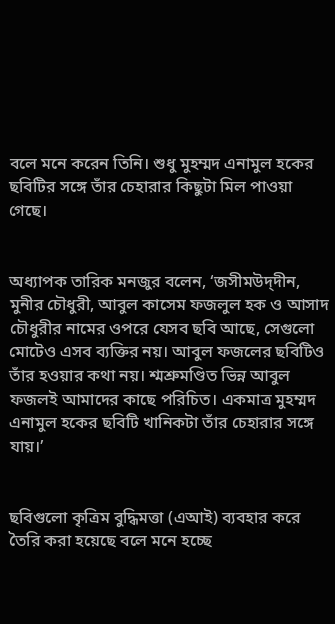বলে মনে করেন তিনি। শুধু মুহম্মদ এনামুল হকের ছবিটির সঙ্গে তাঁর চেহারার কিছুটা মিল পাওয়া গেছে।


অধ্যাপক তারিক মনজুর বলেন, ‘জসীমউদ্‌দীন, মুনীর চৌধুরী, আবুল কাসেম ফজলুল হক ও আসাদ চৌধুরীর নামের ওপরে যেসব ছবি আছে, সেগুলো মোটেও এসব ব্যক্তির নয়। আবুল ফজলের ছবিটিও তাঁর হওয়ার কথা নয়। শ্মশ্রুমণ্ডিত ভিন্ন আবুল ফজলই আমাদের কাছে পরিচিত। একমাত্র মুহম্মদ এনামুল হকের ছবিটি খানিকটা তাঁর চেহারার সঙ্গে যায়।’


ছবিগুলো কৃত্রিম বুদ্ধিমত্তা (এআই) ব্যবহার করে তৈরি করা হয়েছে বলে মনে হচ্ছে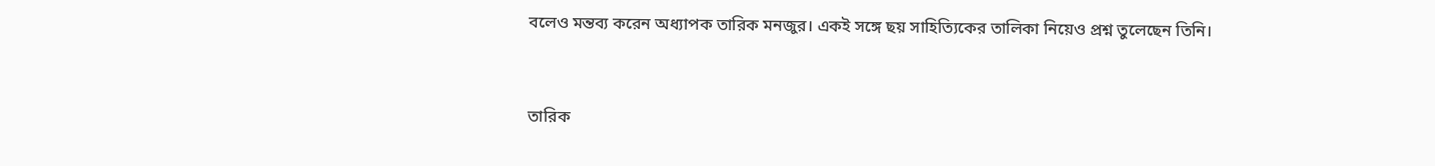বলেও মন্তব্য করেন অধ্যাপক তারিক মনজুর। একই সঙ্গে ছয় সাহিত্যিকের তালিকা নিয়েও প্রশ্ন তুলেছেন তিনি।


তারিক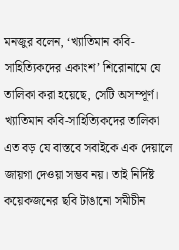মনজুর বলেন, ‘খ্যাতিমান কবি-সাহিত্যিকদের একাংশ’ শিরোনামে যে তালিকা করা হয়েছে, সেটি অসম্পূর্ণ। খ্যাতিমান কবি-সাহিত্যিকদের তালিকা এত বড় যে বাস্তবে সবাইকে এক দেয়ালে জায়গা দেওয়া সম্ভব নয়। তাই নির্দিষ্ট কয়েকজনের ছবি টাঙানো সমীচীন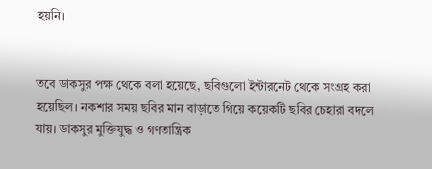হয়নি।


তবে ডাকসুর পক্ষ থেকে বলা হয়েছে, ছবিগুলো ইন্টারনেট থেকে সংগ্রহ করা হয়েছিল। নকশার সময় ছবির মান বাড়াতে গিয়ে কয়েকটি ছবির চেহারা বদলে যায়। ডাকসুর মুক্তিযুদ্ধ ও গণতান্ত্রিক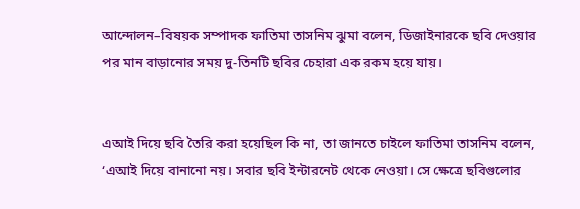আন্দোলন–বিষয়ক সম্পাদক ফাতিমা তাসনিম ঝুমা বলেন, ডিজাইনারকে ছবি দেওয়ার পর মান বাড়ানোর সময় দু-তিনটি ছবির চেহারা এক রকম হয়ে যায়।


এআই দিয়ে ছবি তৈরি করা হয়েছিল কি না, তা জানতে চাইলে ফাতিমা তাসনিম বলেন, ‘এআই দিয়ে বানানো নয়। সবার ছবি ইন্টারনেট থেকে নেওয়া। সে ক্ষেত্রে ছবিগুলোর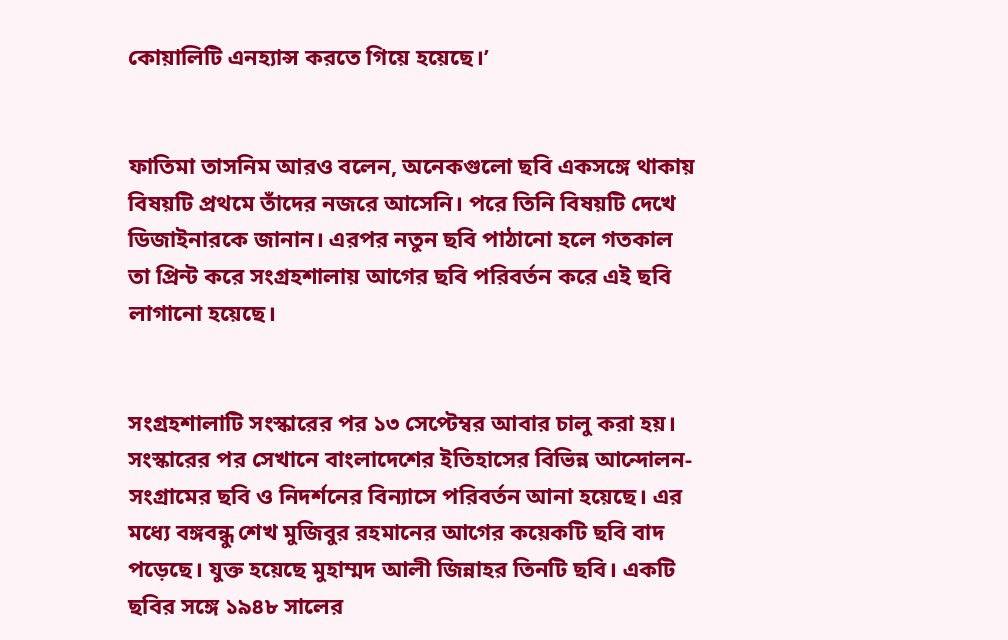কোয়ালিটি এনহ্যান্স করতে গিয়ে হয়েছে।’


ফাতিমা তাসনিম আরও বলেন, অনেকগুলো ছবি একসঙ্গে থাকায় বিষয়টি প্রথমে তাঁদের নজরে আসেনি। পরে তিনি বিষয়টি দেখে ডিজাইনারকে জানান। এরপর নতুন ছবি পাঠানো হলে গতকাল তা প্রিন্ট করে সংগ্রহশালায় আগের ছবি পরিবর্তন করে এই ছবি লাগানো হয়েছে।


সংগ্রহশালাটি সংস্কারের পর ১৩ সেপ্টেম্বর আবার চালু করা হয়। সংস্কারের পর সেখানে বাংলাদেশের ইতিহাসের বিভিন্ন আন্দোলন-সংগ্রামের ছবি ও নিদর্শনের বিন্যাসে পরিবর্তন আনা হয়েছে। এর মধ্যে বঙ্গবন্ধু শেখ মুজিবুর রহমানের আগের কয়েকটি ছবি বাদ পড়েছে। যুক্ত হয়েছে মুহাম্মদ আলী জিন্নাহর তিনটি ছবি। একটি ছবির সঙ্গে ১৯৪৮ সালের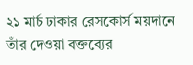২১ মার্চ ঢাকার রেসকোর্স ময়দানে তাঁর দেওয়া বক্তব্যের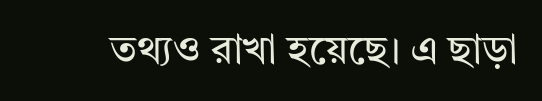তথ্যও রাখা হয়েছে। এ ছাড়া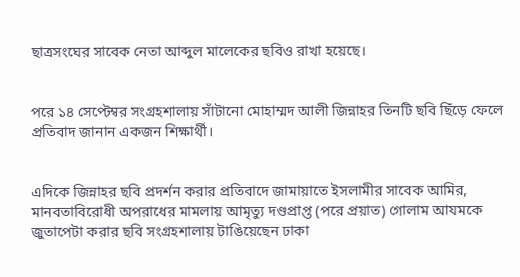ছাত্রসংঘের সাবেক নেতা আব্দুল মালেকের ছবিও রাখা হয়েছে।


পরে ১৪ সেপ্টেম্বর সংগ্রহশালায় সাঁটানো মোহাম্মদ আলী জিন্নাহর তিনটি ছবি ছিঁড়ে ফেলে প্রতিবাদ জানান একজন শিক্ষার্থী।


এদিকে জিন্নাহর ছবি প্রদর্শন করার প্রতিবাদে জামায়াতে ইসলামীর সাবেক আমির, মানবতাবিরোধী অপরাধের মামলায় আমৃত্যু দণ্ডপ্রাপ্ত (পরে প্রয়াত) গোলাম আযমকে জুতাপেটা করার ছবি সংগ্রহশালায় টাঙিয়েছেন ঢাকা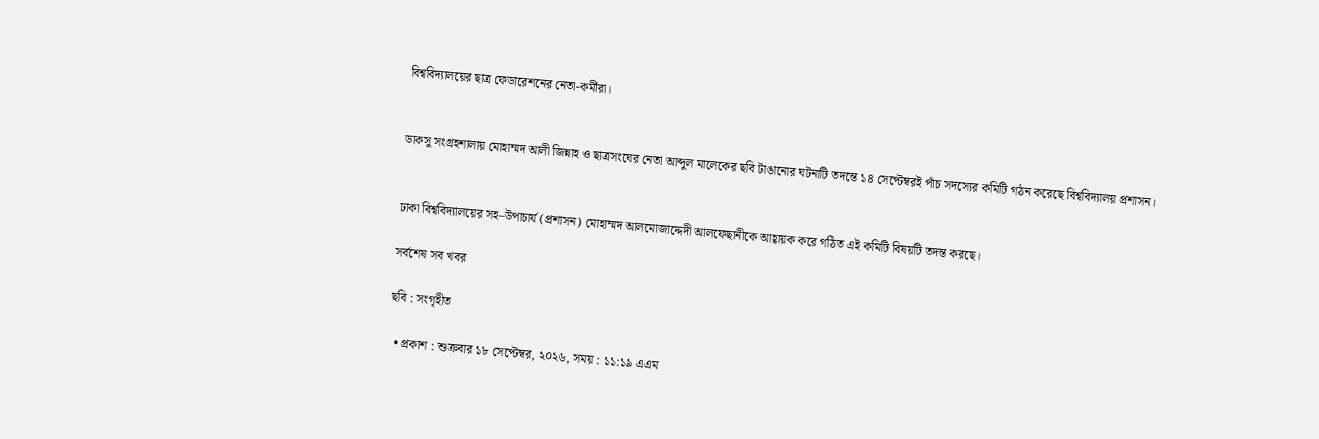বিশ্ববিদ্যালয়ের ছাত্র ফেডারেশনের নেতা-কর্মীরা।


ডাকসু সংগ্রহশালায় মোহাম্মদ আলী জিন্নাহ ও ছাত্রসংঘের নেতা আব্দুল মালেকের ছবি টাঙানোর ঘটনাটি তদন্তে ১৪ সেপ্টেম্বরই পাঁচ সদস্যের কমিটি গঠন করেছে বিশ্ববিদ্যালয় প্রশাসন।


ঢাকা বিশ্ববিদ্যালয়ের সহ–উপাচার্য (প্রশাসন) মোহাম্মদ আলমোজাদ্দেদী আলফেছানীকে আহ্বায়ক করে গঠিত এই কমিটি বিষয়টি তদন্ত করছে।

সর্বশেষ সব খবর

ছবি : সংগৃহীত

  • প্রকাশ : শুক্রবার ১৮ সেপ্টেম্বর, ২০২৬, সময় : ১১:১৯ এএম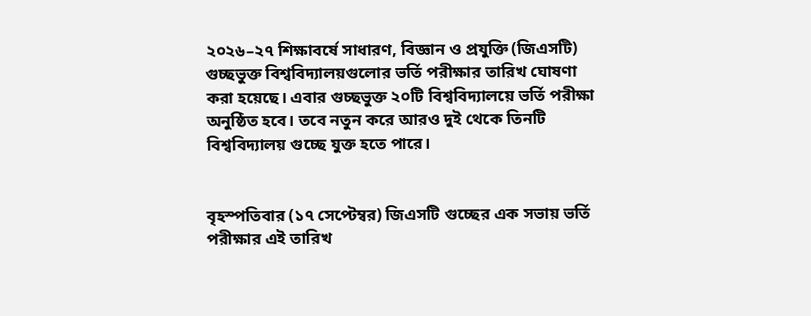২০২৬–২৭ শিক্ষাবর্ষে সাধারণ, বিজ্ঞান ও প্রযুক্তি (জিএসটি) গুচ্ছভুক্ত বিশ্ববিদ্যালয়গুলোর ভর্তি পরীক্ষার তারিখ ঘোষণা করা হয়েছে। এবার গুচ্ছভুক্ত ২০টি বিশ্ববিদ্যালয়ে ভর্তি পরীক্ষা অনুষ্ঠিত হবে। তবে নতুন করে আরও দুই থেকে তিনটি বিশ্ববিদ্যালয় গুচ্ছে যুক্ত হতে পারে।


বৃহস্পতিবার (১৭ সেপ্টেম্বর) জিএসটি গুচ্ছের এক সভায় ভর্তি পরীক্ষার এই তারিখ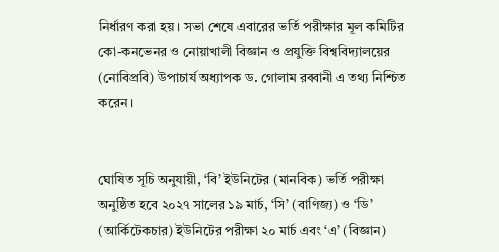নির্ধারণ করা হয়। সভা শেষে এবারের ভর্তি পরীক্ষার মূল কমিটির কো-কনভেনর ও নোয়াখালী বিজ্ঞান ও প্রযুক্তি বিশ্ববিদ্যালয়ের (নোবিপ্রবি) উপাচার্য অধ্যাপক ড. গোলাম রব্বানী এ তথ্য নিশ্চিত করেন।


ঘোষিত সূচি অনুযায়ী, ‘বি’ ইউনিটের (মানবিক) ভর্তি পরীক্ষা অনুষ্ঠিত হবে ২০২৭ সালের ১৯ মার্চ, ‘সি’ (বাণিজ্য) ও ‘ডি’ (আর্কিটেকচার) ইউনিটের পরীক্ষা ২০ মার্চ এবং ‘এ’ (বিজ্ঞান)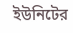ইউনিটের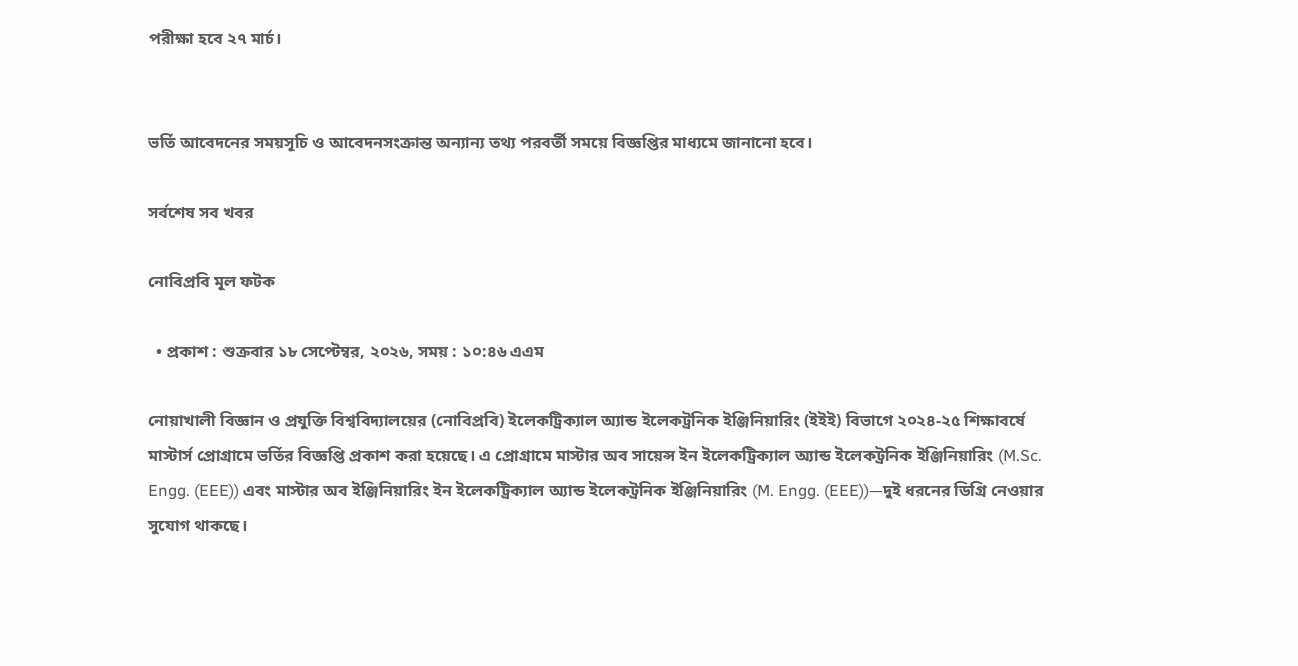পরীক্ষা হবে ২৭ মার্চ।


ভর্তি আবেদনের সময়সূচি ও আবেদনসংক্রান্ত অন্যান্য তথ্য পরবর্তী সময়ে বিজ্ঞপ্তির মাধ্যমে জানানো হবে।

সর্বশেষ সব খবর

নোবিপ্রবি মূল ফটক

  • প্রকাশ : শুক্রবার ১৮ সেপ্টেম্বর, ২০২৬, সময় : ১০:৪৬ এএম

নোয়াখালী বিজ্ঞান ও প্রযুক্তি বিশ্ববিদ্যালয়ের (নোবিপ্রবি) ইলেকট্রিক্যাল অ্যান্ড ইলেকট্রনিক ইঞ্জিনিয়ারিং (ইইই) বিভাগে ২০২৪-২৫ শিক্ষাবর্ষে মাস্টার্স প্রোগ্রামে ভর্তির বিজ্ঞপ্তি প্রকাশ করা হয়েছে। এ প্রোগ্রামে মাস্টার অব সায়েন্স ইন ইলেকট্রিক্যাল অ্যান্ড ইলেকট্রনিক ইঞ্জিনিয়ারিং (M.Sc. Engg. (EEE)) এবং মাস্টার অব ইঞ্জিনিয়ারিং ইন ইলেকট্রিক্যাল অ্যান্ড ইলেকট্রনিক ইঞ্জিনিয়ারিং (M. Engg. (EEE))—দুই ধরনের ডিগ্রি নেওয়ার সুযোগ থাকছে।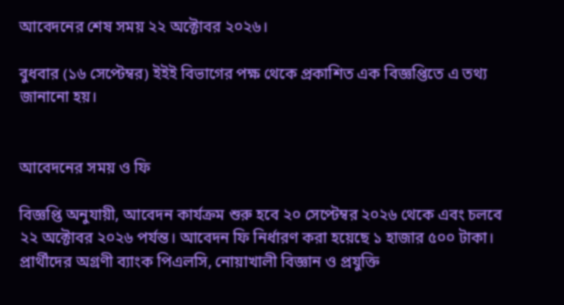আবেদনের শেষ সময় ২২ অক্টোবর ২০২৬।

বুধবার (১৬ সেপ্টেম্বর) ইইই বিভাগের পক্ষ থেকে প্রকাশিত এক বিজ্ঞপ্তিতে এ তথ্য জানানো হয়।


আবেদনের সময় ও ফি

বিজ্ঞপ্তি অনুযায়ী, আবেদন কার্যক্রম শুরু হবে ২০ সেপ্টেম্বর ২০২৬ থেকে এবং চলবে ২২ অক্টোবর ২০২৬ পর্যন্ত। আবেদন ফি নির্ধারণ করা হয়েছে ১ হাজার ৫০০ টাকা। প্রার্থীদের অগ্রণী ব্যাংক পিএলসি, নোয়াখালী বিজ্ঞান ও প্রযুক্তি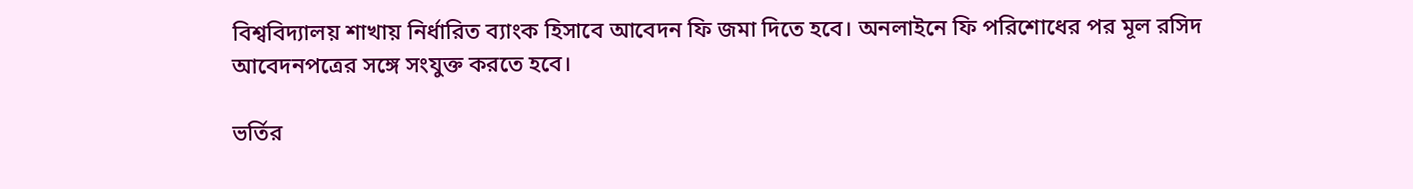বিশ্ববিদ্যালয় শাখায় নির্ধারিত ব্যাংক হিসাবে আবেদন ফি জমা দিতে হবে। অনলাইনে ফি পরিশোধের পর মূল রসিদ আবেদনপত্রের সঙ্গে সংযুক্ত করতে হবে।

ভর্তির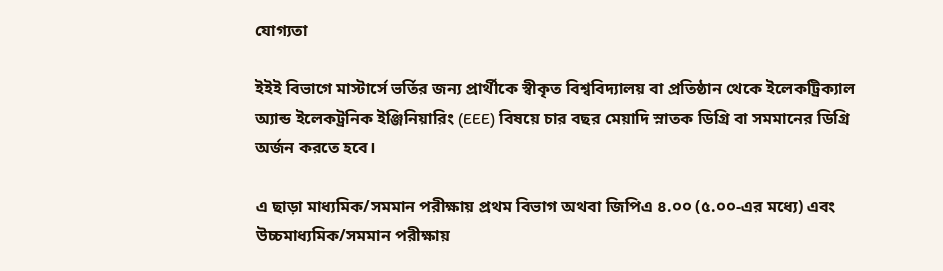যোগ্যতা

ইইই বিভাগে মাস্টার্সে ভর্তির জন্য প্রার্থীকে স্বীকৃত বিশ্ববিদ্যালয় বা প্রতিষ্ঠান থেকে ইলেকট্রিক্যাল অ্যান্ড ইলেকট্রনিক ইঞ্জিনিয়ারিং (EEE) বিষয়ে চার বছর মেয়াদি স্নাতক ডিগ্রি বা সমমানের ডিগ্রি অর্জন করতে হবে।

এ ছাড়া মাধ্যমিক/সমমান পরীক্ষায় প্রথম বিভাগ অথবা জিপিএ ৪.০০ (৫.০০-এর মধ্যে) এবং উচ্চমাধ্যমিক/সমমান পরীক্ষায়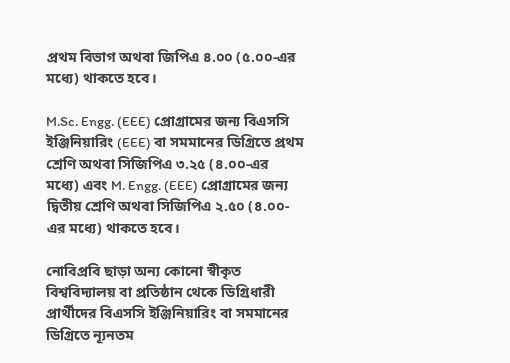প্রথম বিভাগ অথবা জিপিএ ৪.০০ (৫.০০-এর মধ্যে) থাকতে হবে।

M.Sc. Engg. (EEE) প্রোগ্রামের জন্য বিএসসি ইঞ্জিনিয়ারিং (EEE) বা সমমানের ডিগ্রিতে প্রথম শ্রেণি অথবা সিজিপিএ ৩.২৫ (৪.০০-এর মধ্যে) এবং M. Engg. (EEE) প্রোগ্রামের জন্য দ্বিতীয় শ্রেণি অথবা সিজিপিএ ২.৫০ (৪.০০-এর মধ্যে) থাকতে হবে।

নোবিপ্রবি ছাড়া অন্য কোনো স্বীকৃত বিশ্ববিদ্যালয় বা প্রতিষ্ঠান থেকে ডিগ্রিধারী প্রার্থীদের বিএসসি ইঞ্জিনিয়ারিং বা সমমানের ডিগ্রিতে ন্যূনতম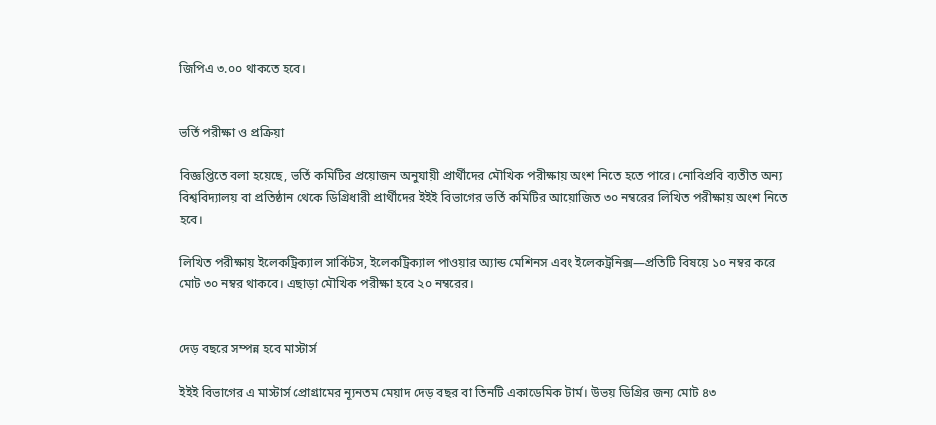জিপিএ ৩.০০ থাকতে হবে।


ভর্তি পরীক্ষা ও প্রক্রিয়া

বিজ্ঞপ্তিতে বলা হয়েছে, ভর্তি কমিটির প্রয়োজন অনুযায়ী প্রার্থীদের মৌখিক পরীক্ষায় অংশ নিতে হতে পারে। নোবিপ্রবি ব্যতীত অন্য বিশ্ববিদ্যালয় বা প্রতিষ্ঠান থেকে ডিগ্রিধারী প্রার্থীদের ইইই বিভাগের ভর্তি কমিটির আয়োজিত ৩০ নম্বরের লিখিত পরীক্ষায় অংশ নিতে হবে।

লিখিত পরীক্ষায় ইলেকট্রিক্যাল সার্কিটস, ইলেকট্রিক্যাল পাওয়ার অ্যান্ড মেশিনস এবং ইলেকট্রনিক্স—প্রতিটি বিষয়ে ১০ নম্বর করে মোট ৩০ নম্বর থাকবে। এছাড়া মৌখিক পরীক্ষা হবে ২০ নম্বরের।


দেড় বছরে সম্পন্ন হবে মাস্টার্স

ইইই বিভাগের এ মাস্টার্স প্রোগ্রামের ন্যূনতম মেয়াদ দেড় বছর বা তিনটি একাডেমিক টার্ম। উভয় ডিগ্রির জন্য মোট ৪৩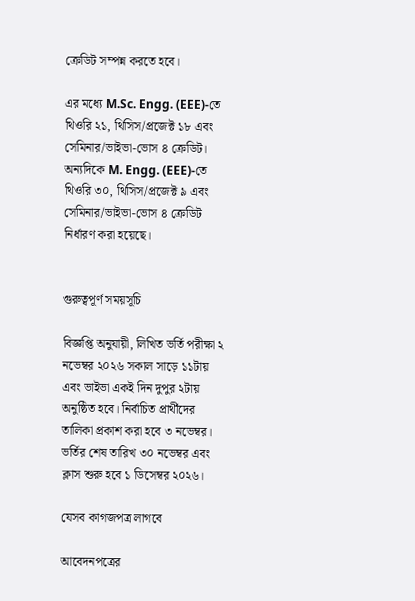ক্রেডিট সম্পন্ন করতে হবে।

এর মধ্যে M.Sc. Engg. (EEE)-তে থিওরি ২১, থিসিস/প্রজেক্ট ১৮ এবং সেমিনার/ভাইভা-ভোস ৪ ক্রেডিট। অন্যদিকে M. Engg. (EEE)-তে থিওরি ৩০, থিসিস/প্রজেক্ট ৯ এবং সেমিনার/ভাইভা-ভোস ৪ ক্রেডিট নির্ধারণ করা হয়েছে।


গুরুত্বপূর্ণ সময়সূচি

বিজ্ঞপ্তি অনুযায়ী, লিখিত ভর্তি পরীক্ষা ২ নভেম্বর ২০২৬ সকাল সাড়ে ১১টায় এবং ভাইভা একই দিন দুপুর ২টায় অনুষ্ঠিত হবে। নির্বাচিত প্রার্থীদের তালিকা প্রকাশ করা হবে ৩ নভেম্বর। ভর্তির শেষ তারিখ ৩০ নভেম্বর এবং ক্লাস শুরু হবে ১ ডিসেম্বর ২০২৬।

যেসব কাগজপত্র লাগবে

আবেদনপত্রের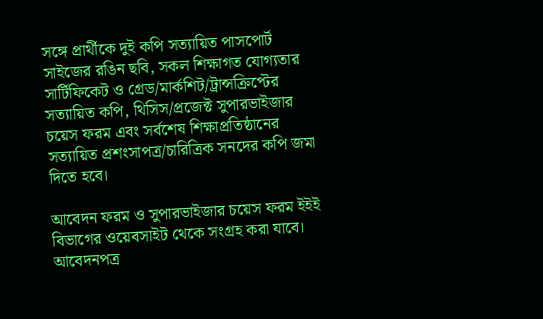সঙ্গে প্রার্থীকে দুই কপি সত্যায়িত পাসপোর্ট সাইজের রঙিন ছবি, সকল শিক্ষাগত যোগ্যতার সার্টিফিকেট ও গ্রেড/মার্কশিট/ট্রান্সক্রিপ্টের সত্যায়িত কপি, থিসিস/প্রজেক্ট সুপারভাইজার চয়েস ফরম এবং সর্বশেষ শিক্ষাপ্রতিষ্ঠানের সত্যায়িত প্রশংসাপত্র/চারিত্রিক সনদের কপি জমা দিতে হবে।

আবেদন ফরম ও সুপারভাইজার চয়েস ফরম ইইই বিভাগের ওয়েবসাইট থেকে সংগ্রহ করা যাবে। আবেদনপত্র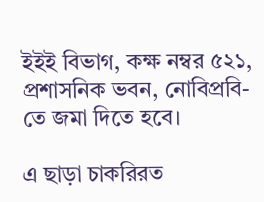ইইই বিভাগ, কক্ষ নম্বর ৫২১, প্রশাসনিক ভবন, নোবিপ্রবি-তে জমা দিতে হবে।

এ ছাড়া চাকরিরত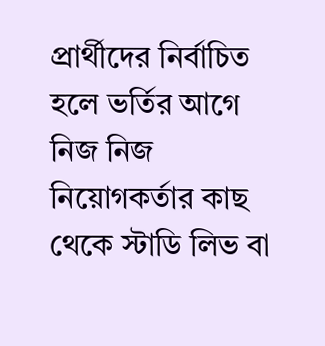প্রার্থীদের নির্বাচিত হলে ভর্তির আগে নিজ নিজ নিয়োগকর্তার কাছ থেকে স্টাডি লিভ বা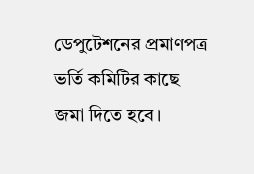ডেপুটেশনের প্রমাণপত্র ভর্তি কমিটির কাছে জমা দিতে হবে।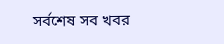সর্বশেষ সব খবর